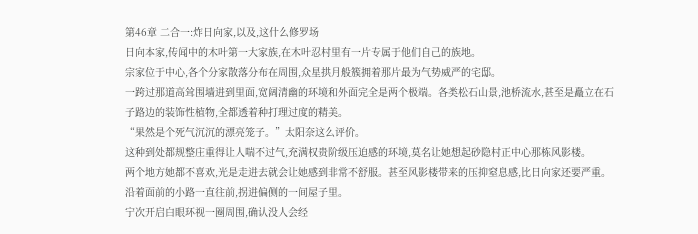第46章 二合一:炸日向家,以及,这什么修罗场
日向本家,传闻中的木叶第一大家族,在木叶忍村里有一片专属于他们自己的族地。
宗家位于中心,各个分家散落分布在周围,众星拱月般簇拥着那片最为气势威严的宅邸。
一跨过那道高耸围墙进到里面,宽阔清幽的环境和外面完全是两个极端。各类松石山景,池桥流水,甚至是矗立在石子路边的装饰性植物,全都透着种打理过度的精美。
“果然是个死气沉沉的漂亮笼子。”太阳奈这么评价。
这种到处都规整庄重得让人喘不过气,充满权贵阶级压迫感的环境,莫名让她想起砂隐村正中心那栋风影楼。
两个地方她都不喜欢,光是走进去就会让她感到非常不舒服。甚至风影楼带来的压抑窒息感,比日向家还要严重。
沿着面前的小路一直往前,拐进偏侧的一间屋子里。
宁次开启白眼环视一圈周围,确认没人会经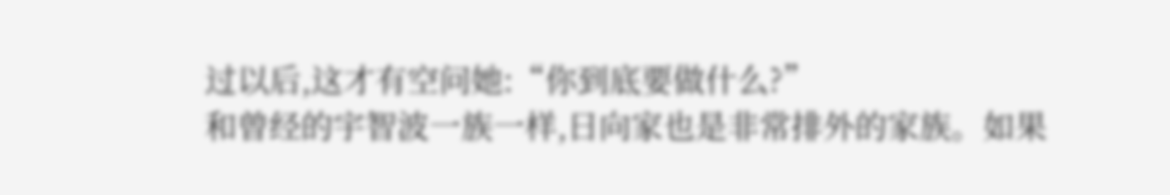过以后,这才有空问她:“你到底要做什么?”
和曾经的宇智波一族一样,日向家也是非常排外的家族。如果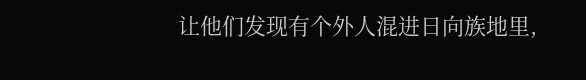让他们发现有个外人混进日向族地里,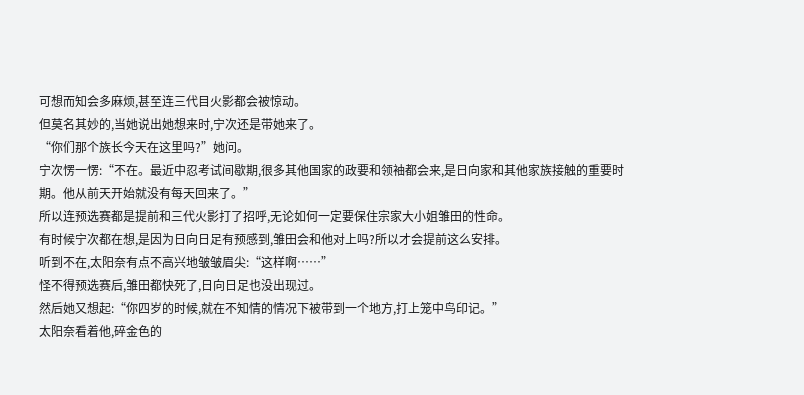可想而知会多麻烦,甚至连三代目火影都会被惊动。
但莫名其妙的,当她说出她想来时,宁次还是带她来了。
“你们那个族长今天在这里吗?”她问。
宁次愣一愣:“不在。最近中忍考试间歇期,很多其他国家的政要和领袖都会来,是日向家和其他家族接触的重要时期。他从前天开始就没有每天回来了。”
所以连预选赛都是提前和三代火影打了招呼,无论如何一定要保住宗家大小姐雏田的性命。
有时候宁次都在想,是因为日向日足有预感到,雏田会和他对上吗?所以才会提前这么安排。
听到不在,太阳奈有点不高兴地皱皱眉尖:“这样啊……”
怪不得预选赛后,雏田都快死了,日向日足也没出现过。
然后她又想起:“你四岁的时候,就在不知情的情况下被带到一个地方,打上笼中鸟印记。”
太阳奈看着他,碎金色的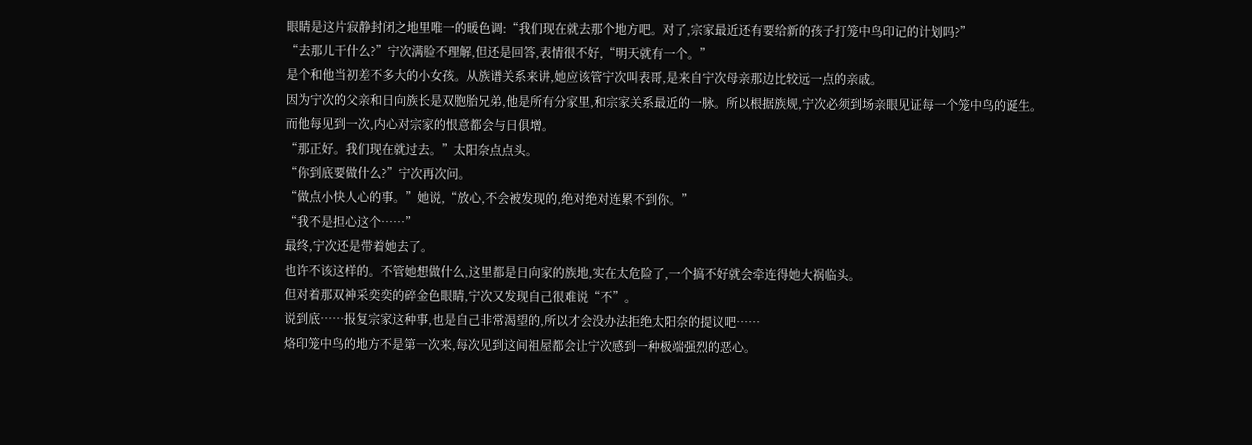眼睛是这片寂静封闭之地里唯一的暖色调:“我们现在就去那个地方吧。对了,宗家最近还有要给新的孩子打笼中鸟印记的计划吗?”
“去那儿干什么?”宁次满脸不理解,但还是回答,表情很不好,“明天就有一个。”
是个和他当初差不多大的小女孩。从族谱关系来讲,她应该管宁次叫表哥,是来自宁次母亲那边比较远一点的亲戚。
因为宁次的父亲和日向族长是双胞胎兄弟,他是所有分家里,和宗家关系最近的一脉。所以根据族规,宁次必须到场亲眼见证每一个笼中鸟的诞生。
而他每见到一次,内心对宗家的恨意都会与日俱增。
“那正好。我们现在就过去。”太阳奈点点头。
“你到底要做什么?”宁次再次问。
“做点小快人心的事。”她说,“放心,不会被发现的,绝对绝对连累不到你。”
“我不是担心这个……”
最终,宁次还是带着她去了。
也许不该这样的。不管她想做什么,这里都是日向家的族地,实在太危险了,一个搞不好就会牵连得她大祸临头。
但对着那双神采奕奕的碎金色眼睛,宁次又发现自己很难说“不”。
说到底……报复宗家这种事,也是自己非常渴望的,所以才会没办法拒绝太阳奈的提议吧……
烙印笼中鸟的地方不是第一次来,每次见到这间祖屋都会让宁次感到一种极端强烈的恶心。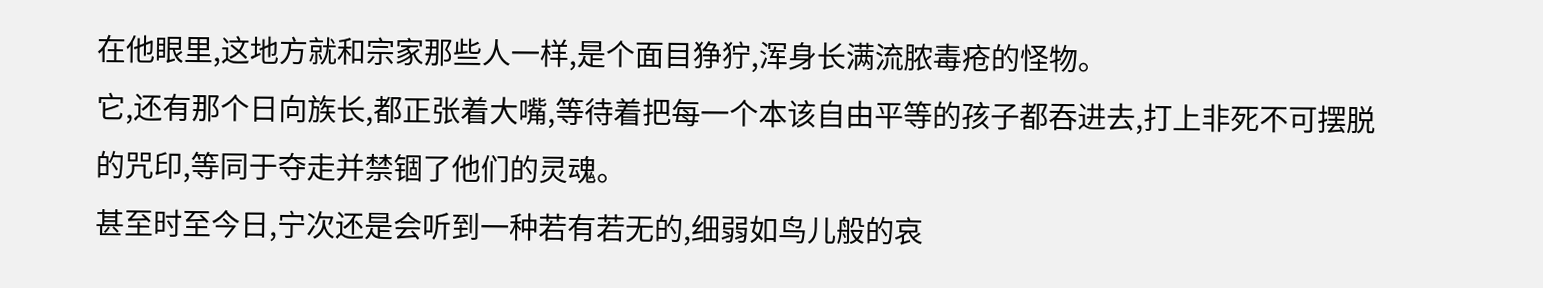在他眼里,这地方就和宗家那些人一样,是个面目狰狞,浑身长满流脓毒疮的怪物。
它,还有那个日向族长,都正张着大嘴,等待着把每一个本该自由平等的孩子都吞进去,打上非死不可摆脱的咒印,等同于夺走并禁锢了他们的灵魂。
甚至时至今日,宁次还是会听到一种若有若无的,细弱如鸟儿般的哀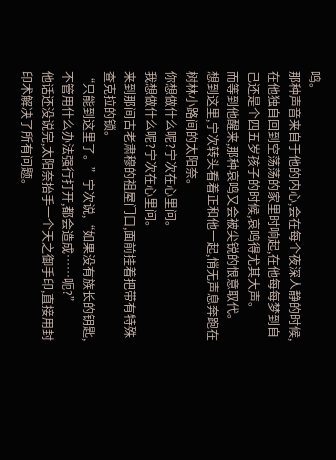鸣。
那种声音来自于他的内心,会在每个夜深人静的时候,在他独自回到空荡荡的家里时响起,在他每每梦到自己还是个四五岁孩子的时候,哀鸣得尤其大声。
而等到他醒来,那种哀鸣又会被尖锐的恨意取代。
想到这里,宁次转头看着正和他一起,悄无声息奔跑在树林小路间的太阳奈。
你想做什么呢?宁次在心里问。
我想做什么呢?宁次在心里问。
来到那间古老肃穆的祖屋门口,面前挂着把带有特殊查克拉的锁。
“只能到这里了。”宁次说,“如果没有族长的钥匙,不管用什么办法强行打开,都会造成……呃?”
他话还没说完,太阳奈抬手一个天之御手印,直接用封印术解决了所有问题。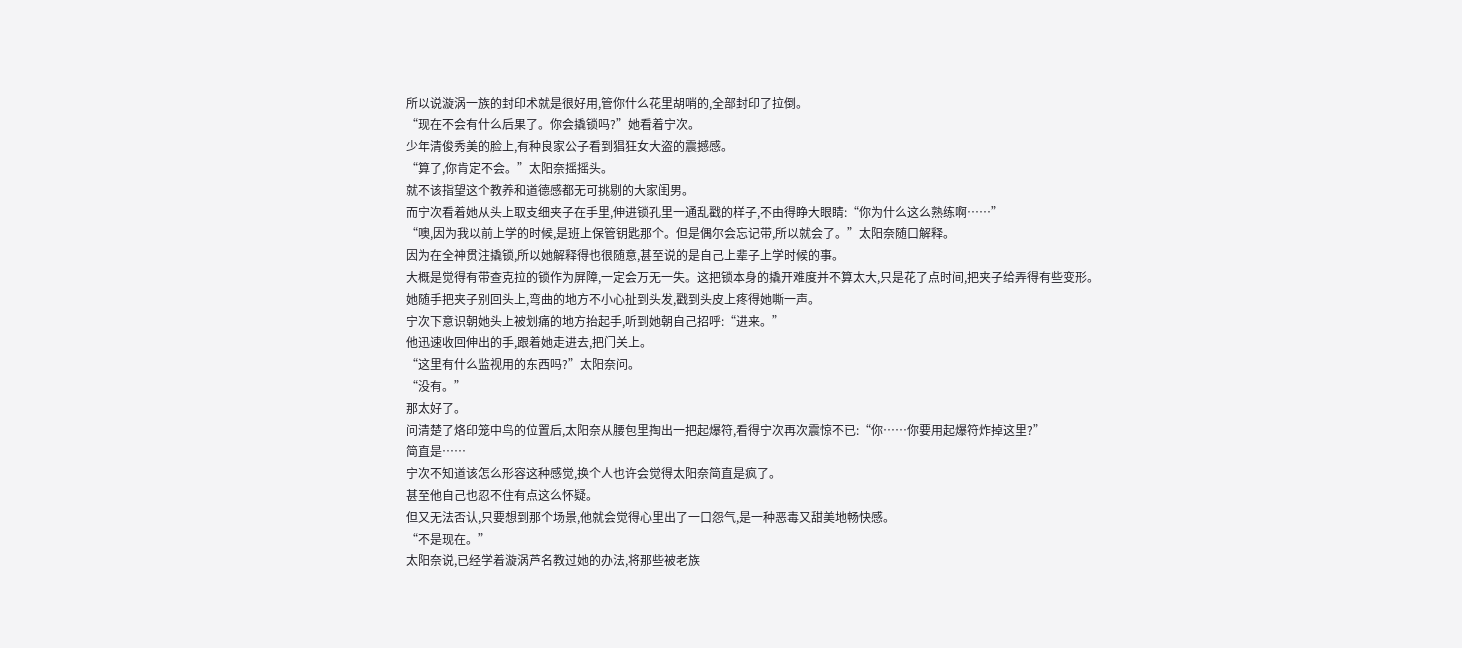所以说漩涡一族的封印术就是很好用,管你什么花里胡哨的,全部封印了拉倒。
“现在不会有什么后果了。你会撬锁吗?”她看着宁次。
少年清俊秀美的脸上,有种良家公子看到猖狂女大盗的震撼感。
“算了,你肯定不会。”太阳奈摇摇头。
就不该指望这个教养和道德感都无可挑剔的大家闺男。
而宁次看着她从头上取支细夹子在手里,伸进锁孔里一通乱戳的样子,不由得睁大眼睛:“你为什么这么熟练啊……”
“噢,因为我以前上学的时候,是班上保管钥匙那个。但是偶尔会忘记带,所以就会了。”太阳奈随口解释。
因为在全神贯注撬锁,所以她解释得也很随意,甚至说的是自己上辈子上学时候的事。
大概是觉得有带查克拉的锁作为屏障,一定会万无一失。这把锁本身的撬开难度并不算太大,只是花了点时间,把夹子给弄得有些变形。
她随手把夹子别回头上,弯曲的地方不小心扯到头发,戳到头皮上疼得她嘶一声。
宁次下意识朝她头上被划痛的地方抬起手,听到她朝自己招呼:“进来。”
他迅速收回伸出的手,跟着她走进去,把门关上。
“这里有什么监视用的东西吗?”太阳奈问。
“没有。”
那太好了。
问清楚了烙印笼中鸟的位置后,太阳奈从腰包里掏出一把起爆符,看得宁次再次震惊不已:“你……你要用起爆符炸掉这里?”
简直是……
宁次不知道该怎么形容这种感觉,换个人也许会觉得太阳奈简直是疯了。
甚至他自己也忍不住有点这么怀疑。
但又无法否认,只要想到那个场景,他就会觉得心里出了一口怨气,是一种恶毒又甜美地畅快感。
“不是现在。”
太阳奈说,已经学着漩涡芦名教过她的办法,将那些被老族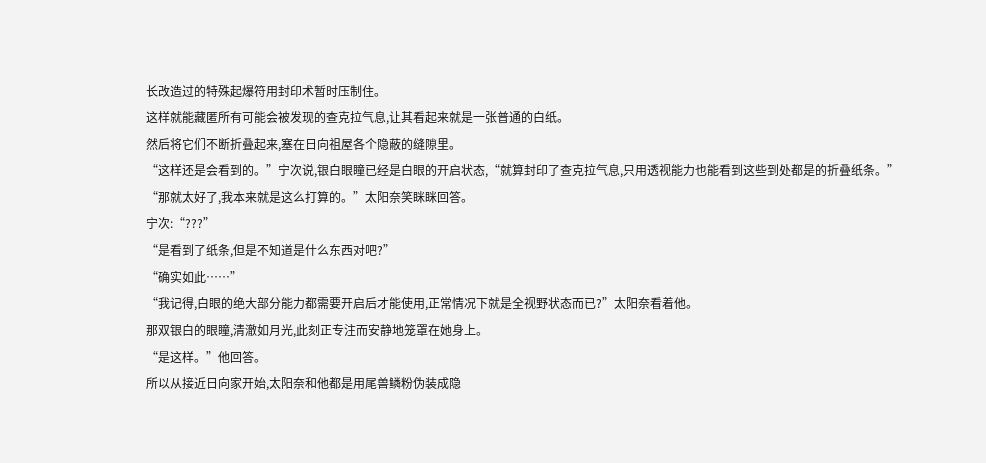长改造过的特殊起爆符用封印术暂时压制住。
这样就能藏匿所有可能会被发现的查克拉气息,让其看起来就是一张普通的白纸。
然后将它们不断折叠起来,塞在日向祖屋各个隐蔽的缝隙里。
“这样还是会看到的。”宁次说,银白眼瞳已经是白眼的开启状态,“就算封印了查克拉气息,只用透视能力也能看到这些到处都是的折叠纸条。”
“那就太好了,我本来就是这么打算的。”太阳奈笑眯眯回答。
宁次:“???”
“是看到了纸条,但是不知道是什么东西对吧?”
“确实如此……”
“我记得,白眼的绝大部分能力都需要开启后才能使用,正常情况下就是全视野状态而已?”太阳奈看着他。
那双银白的眼瞳,清澈如月光,此刻正专注而安静地笼罩在她身上。
“是这样。”他回答。
所以从接近日向家开始,太阳奈和他都是用尾兽鳞粉伪装成隐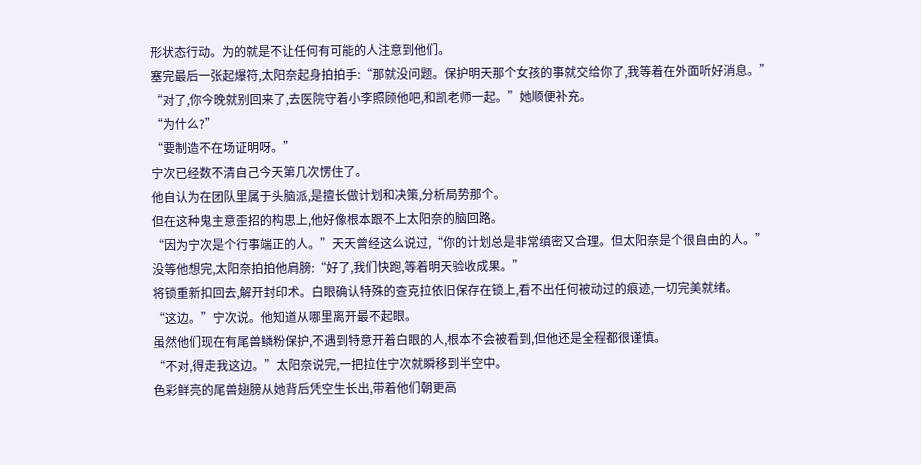形状态行动。为的就是不让任何有可能的人注意到他们。
塞完最后一张起爆符,太阳奈起身拍拍手:“那就没问题。保护明天那个女孩的事就交给你了,我等着在外面听好消息。”
“对了,你今晚就别回来了,去医院守着小李照顾他吧,和凯老师一起。”她顺便补充。
“为什么?”
“要制造不在场证明呀。”
宁次已经数不清自己今天第几次愣住了。
他自认为在团队里属于头脑派,是擅长做计划和决策,分析局势那个。
但在这种鬼主意歪招的构思上,他好像根本跟不上太阳奈的脑回路。
“因为宁次是个行事端正的人。”天天曾经这么说过,“你的计划总是非常缜密又合理。但太阳奈是个很自由的人。”
没等他想完,太阳奈拍拍他肩膀:“好了,我们快跑,等着明天验收成果。”
将锁重新扣回去,解开封印术。白眼确认特殊的查克拉依旧保存在锁上,看不出任何被动过的痕迹,一切完美就绪。
“这边。”宁次说。他知道从哪里离开最不起眼。
虽然他们现在有尾兽鳞粉保护,不遇到特意开着白眼的人,根本不会被看到,但他还是全程都很谨慎。
“不对,得走我这边。”太阳奈说完,一把拉住宁次就瞬移到半空中。
色彩鲜亮的尾兽翅膀从她背后凭空生长出,带着他们朝更高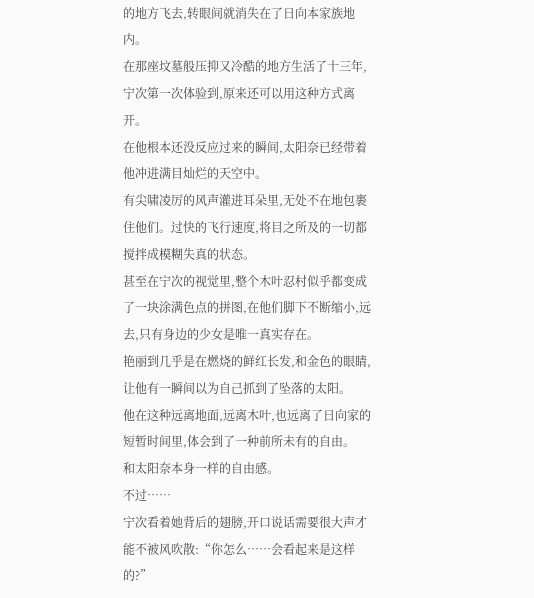的地方飞去,转眼间就消失在了日向本家族地内。
在那座坟墓般压抑又冷酷的地方生活了十三年,宁次第一次体验到,原来还可以用这种方式离开。
在他根本还没反应过来的瞬间,太阳奈已经带着他冲进满目灿烂的天空中。
有尖啸凌厉的风声灌进耳朵里,无处不在地包裹住他们。过快的飞行速度,将目之所及的一切都搅拌成模糊失真的状态。
甚至在宁次的视觉里,整个木叶忍村似乎都变成了一块涂满色点的拼图,在他们脚下不断缩小,远去,只有身边的少女是唯一真实存在。
艳丽到几乎是在燃烧的鲜红长发,和金色的眼睛,让他有一瞬间以为自己抓到了坠落的太阳。
他在这种远离地面,远离木叶,也远离了日向家的短暂时间里,体会到了一种前所未有的自由。
和太阳奈本身一样的自由感。
不过……
宁次看着她背后的翅膀,开口说话需要很大声才能不被风吹散:“你怎么……会看起来是这样的?”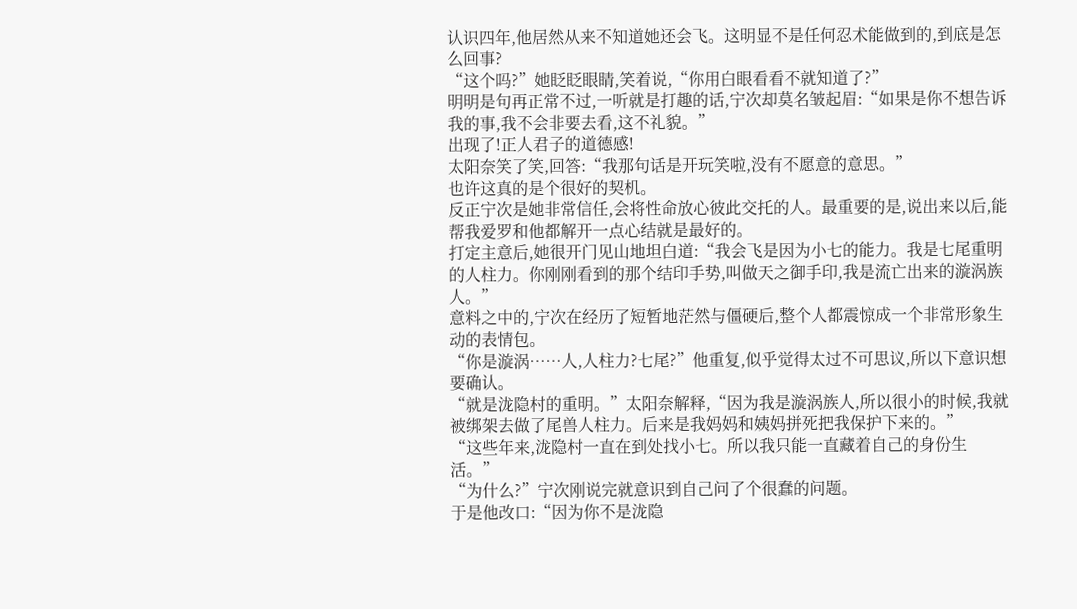认识四年,他居然从来不知道她还会飞。这明显不是任何忍术能做到的,到底是怎么回事?
“这个吗?”她眨眨眼睛,笑着说,“你用白眼看看不就知道了?”
明明是句再正常不过,一听就是打趣的话,宁次却莫名皱起眉:“如果是你不想告诉我的事,我不会非要去看,这不礼貌。”
出现了!正人君子的道德感!
太阳奈笑了笑,回答:“我那句话是开玩笑啦,没有不愿意的意思。”
也许这真的是个很好的契机。
反正宁次是她非常信任,会将性命放心彼此交托的人。最重要的是,说出来以后,能帮我爱罗和他都解开一点心结就是最好的。
打定主意后,她很开门见山地坦白道:“我会飞是因为小七的能力。我是七尾重明的人柱力。你刚刚看到的那个结印手势,叫做天之御手印,我是流亡出来的漩涡族人。”
意料之中的,宁次在经历了短暂地茫然与僵硬后,整个人都震惊成一个非常形象生动的表情包。
“你是漩涡……人,人柱力?七尾?”他重复,似乎觉得太过不可思议,所以下意识想要确认。
“就是泷隐村的重明。”太阳奈解释,“因为我是漩涡族人,所以很小的时候,我就被绑架去做了尾兽人柱力。后来是我妈妈和姨妈拼死把我保护下来的。”
“这些年来,泷隐村一直在到处找小七。所以我只能一直藏着自己的身份生活。”
“为什么?”宁次刚说完就意识到自己问了个很蠢的问题。
于是他改口:“因为你不是泷隐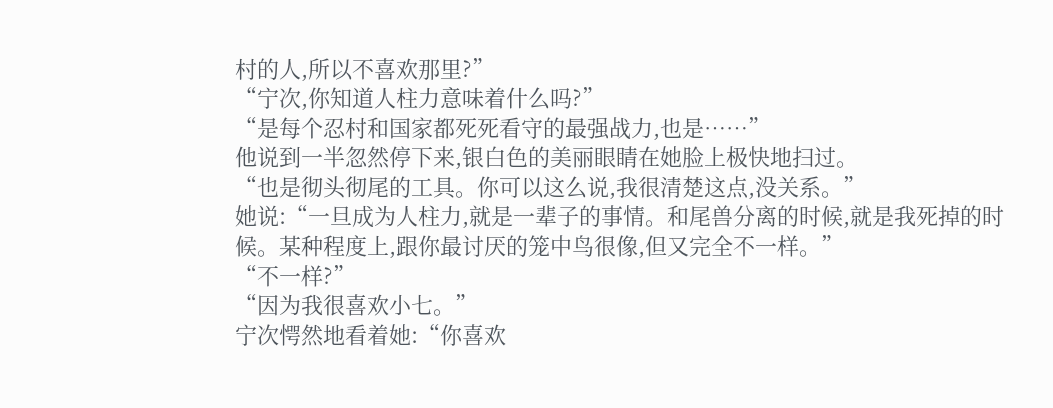村的人,所以不喜欢那里?”
“宁次,你知道人柱力意味着什么吗?”
“是每个忍村和国家都死死看守的最强战力,也是……”
他说到一半忽然停下来,银白色的美丽眼睛在她脸上极快地扫过。
“也是彻头彻尾的工具。你可以这么说,我很清楚这点,没关系。”
她说:“一旦成为人柱力,就是一辈子的事情。和尾兽分离的时候,就是我死掉的时候。某种程度上,跟你最讨厌的笼中鸟很像,但又完全不一样。”
“不一样?”
“因为我很喜欢小七。”
宁次愕然地看着她:“你喜欢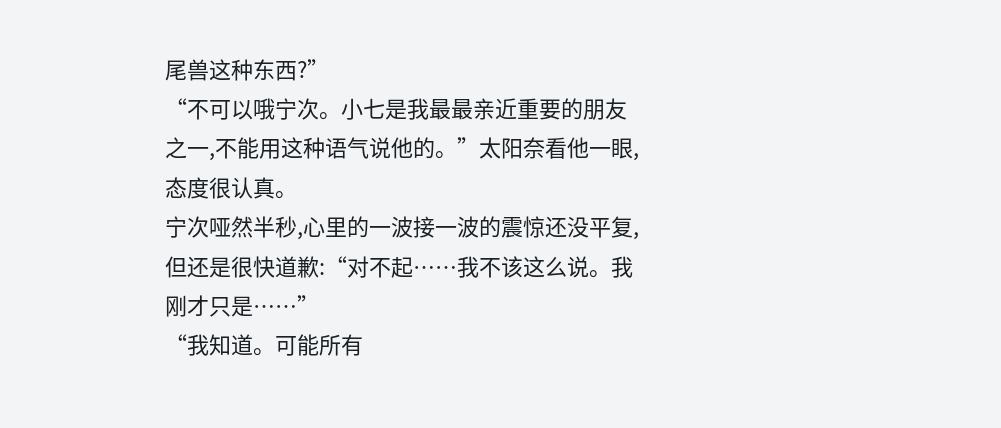尾兽这种东西?”
“不可以哦宁次。小七是我最最亲近重要的朋友之一,不能用这种语气说他的。”太阳奈看他一眼,态度很认真。
宁次哑然半秒,心里的一波接一波的震惊还没平复,但还是很快道歉:“对不起……我不该这么说。我刚才只是……”
“我知道。可能所有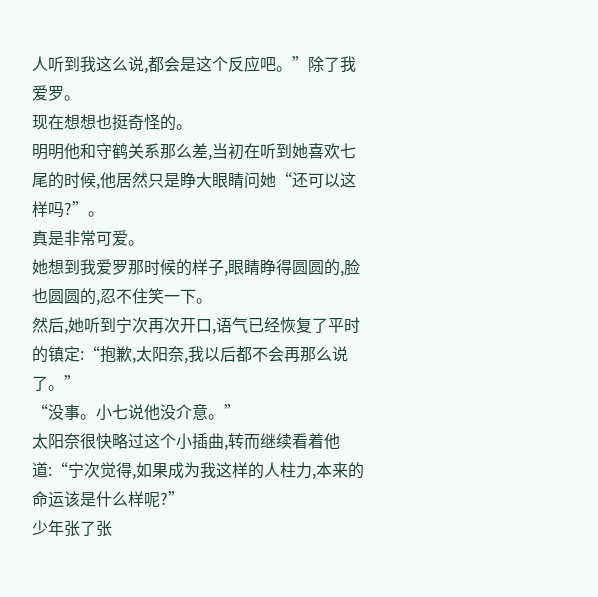人听到我这么说,都会是这个反应吧。”除了我爱罗。
现在想想也挺奇怪的。
明明他和守鹤关系那么差,当初在听到她喜欢七尾的时候,他居然只是睁大眼睛问她“还可以这样吗?”。
真是非常可爱。
她想到我爱罗那时候的样子,眼睛睁得圆圆的,脸也圆圆的,忍不住笑一下。
然后,她听到宁次再次开口,语气已经恢复了平时的镇定:“抱歉,太阳奈,我以后都不会再那么说了。”
“没事。小七说他没介意。”
太阳奈很快略过这个小插曲,转而继续看着他道:“宁次觉得,如果成为我这样的人柱力,本来的命运该是什么样呢?”
少年张了张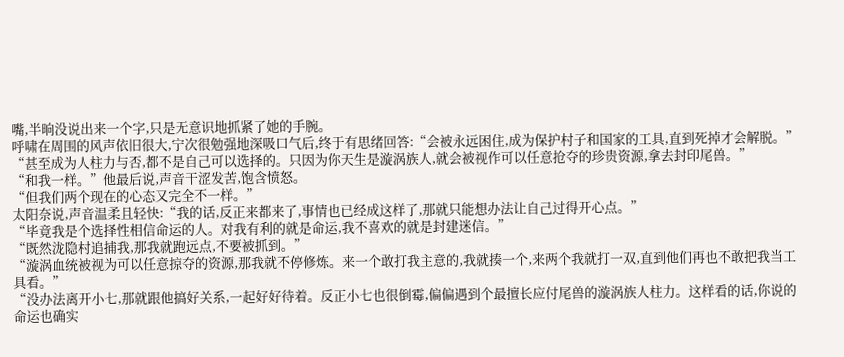嘴,半晌没说出来一个字,只是无意识地抓紧了她的手腕。
呼啸在周围的风声依旧很大,宁次很勉强地深吸口气后,终于有思绪回答:“会被永远困住,成为保护村子和国家的工具,直到死掉才会解脱。”
“甚至成为人柱力与否,都不是自己可以选择的。只因为你天生是漩涡族人,就会被视作可以任意抢夺的珍贵资源,拿去封印尾兽。”
“和我一样。”他最后说,声音干涩发苦,饱含愤怒。
“但我们两个现在的心态又完全不一样。”
太阳奈说,声音温柔且轻快:“我的话,反正来都来了,事情也已经成这样了,那就只能想办法让自己过得开心点。”
“毕竟我是个选择性相信命运的人。对我有利的就是命运,我不喜欢的就是封建迷信。”
“既然泷隐村追捕我,那我就跑远点,不要被抓到。”
“漩涡血统被视为可以任意掠夺的资源,那我就不停修炼。来一个敢打我主意的,我就揍一个,来两个我就打一双,直到他们再也不敢把我当工具看。”
“没办法离开小七,那就跟他搞好关系,一起好好待着。反正小七也很倒霉,偏偏遇到个最擅长应付尾兽的漩涡族人柱力。这样看的话,你说的命运也确实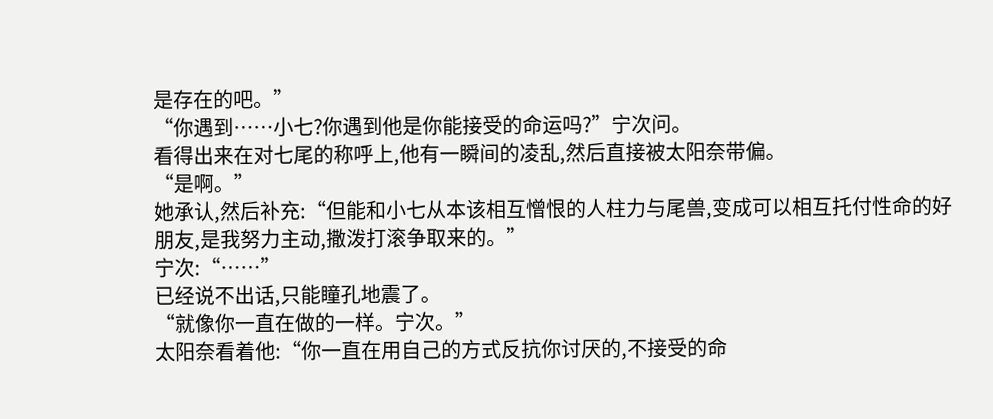是存在的吧。”
“你遇到……小七?你遇到他是你能接受的命运吗?”宁次问。
看得出来在对七尾的称呼上,他有一瞬间的凌乱,然后直接被太阳奈带偏。
“是啊。”
她承认,然后补充:“但能和小七从本该相互憎恨的人柱力与尾兽,变成可以相互托付性命的好朋友,是我努力主动,撒泼打滚争取来的。”
宁次:“……”
已经说不出话,只能瞳孔地震了。
“就像你一直在做的一样。宁次。”
太阳奈看着他:“你一直在用自己的方式反抗你讨厌的,不接受的命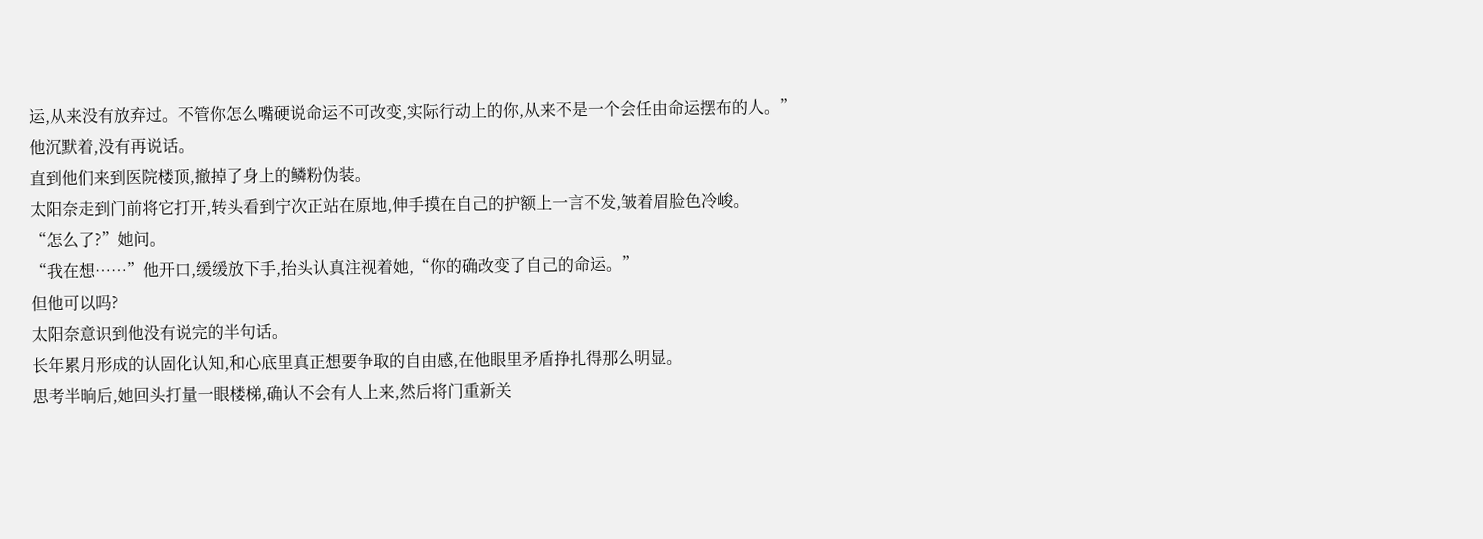运,从来没有放弃过。不管你怎么嘴硬说命运不可改变,实际行动上的你,从来不是一个会任由命运摆布的人。”
他沉默着,没有再说话。
直到他们来到医院楼顶,撤掉了身上的鳞粉伪装。
太阳奈走到门前将它打开,转头看到宁次正站在原地,伸手摸在自己的护额上一言不发,皱着眉脸色冷峻。
“怎么了?”她问。
“我在想……”他开口,缓缓放下手,抬头认真注视着她,“你的确改变了自己的命运。”
但他可以吗?
太阳奈意识到他没有说完的半句话。
长年累月形成的认固化认知,和心底里真正想要争取的自由感,在他眼里矛盾挣扎得那么明显。
思考半晌后,她回头打量一眼楼梯,确认不会有人上来,然后将门重新关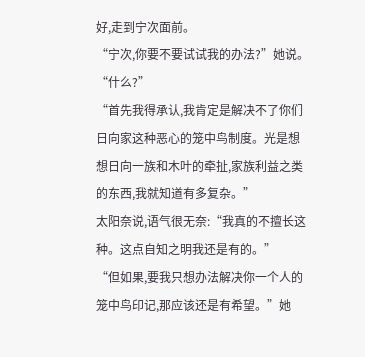好,走到宁次面前。
“宁次,你要不要试试我的办法?”她说。
“什么?”
“首先我得承认,我肯定是解决不了你们日向家这种恶心的笼中鸟制度。光是想想日向一族和木叶的牵扯,家族利益之类的东西,我就知道有多复杂。”
太阳奈说,语气很无奈:“我真的不擅长这种。这点自知之明我还是有的。”
“但如果,要我只想办法解决你一个人的笼中鸟印记,那应该还是有希望。”她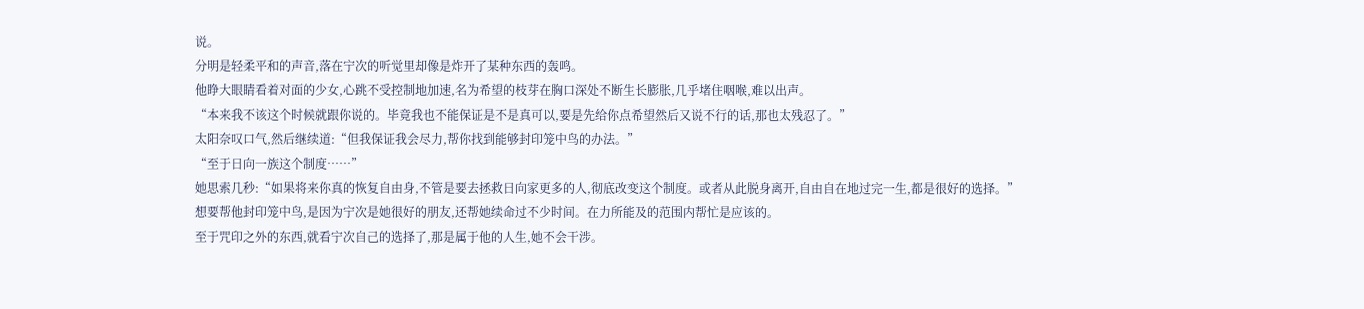说。
分明是轻柔平和的声音,落在宁次的听觉里却像是炸开了某种东西的轰鸣。
他睁大眼睛看着对面的少女,心跳不受控制地加速,名为希望的枝芽在胸口深处不断生长膨胀,几乎堵住咽喉,难以出声。
“本来我不该这个时候就跟你说的。毕竟我也不能保证是不是真可以,要是先给你点希望然后又说不行的话,那也太残忍了。”
太阳奈叹口气,然后继续道:“但我保证我会尽力,帮你找到能够封印笼中鸟的办法。”
“至于日向一族这个制度……”
她思索几秒:“如果将来你真的恢复自由身,不管是要去拯救日向家更多的人,彻底改变这个制度。或者从此脱身离开,自由自在地过完一生,都是很好的选择。”
想要帮他封印笼中鸟,是因为宁次是她很好的朋友,还帮她续命过不少时间。在力所能及的范围内帮忙是应该的。
至于咒印之外的东西,就看宁次自己的选择了,那是属于他的人生,她不会干涉。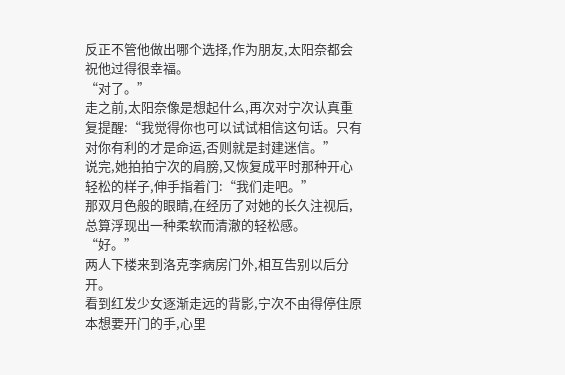反正不管他做出哪个选择,作为朋友,太阳奈都会祝他过得很幸福。
“对了。”
走之前,太阳奈像是想起什么,再次对宁次认真重复提醒:“我觉得你也可以试试相信这句话。只有对你有利的才是命运,否则就是封建迷信。”
说完,她拍拍宁次的肩膀,又恢复成平时那种开心轻松的样子,伸手指着门:“我们走吧。”
那双月色般的眼睛,在经历了对她的长久注视后,总算浮现出一种柔软而清澈的轻松感。
“好。”
两人下楼来到洛克李病房门外,相互告别以后分开。
看到红发少女逐渐走远的背影,宁次不由得停住原本想要开门的手,心里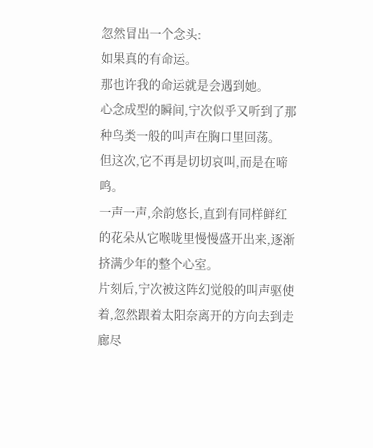忽然冒出一个念头:
如果真的有命运。
那也许我的命运就是会遇到她。
心念成型的瞬间,宁次似乎又听到了那种鸟类一般的叫声在胸口里回荡。
但这次,它不再是切切哀叫,而是在啼鸣。
一声一声,余韵悠长,直到有同样鲜红的花朵从它喉咙里慢慢盛开出来,逐渐挤满少年的整个心室。
片刻后,宁次被这阵幻觉般的叫声驱使着,忽然跟着太阳奈离开的方向去到走廊尽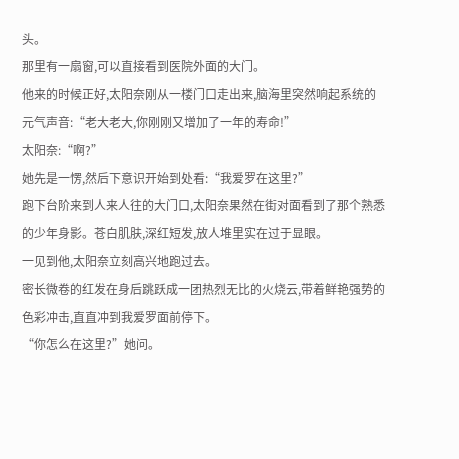头。
那里有一扇窗,可以直接看到医院外面的大门。
他来的时候正好,太阳奈刚从一楼门口走出来,脑海里突然响起系统的元气声音:“老大老大,你刚刚又增加了一年的寿命!”
太阳奈:“啊?”
她先是一愣,然后下意识开始到处看:“我爱罗在这里?”
跑下台阶来到人来人往的大门口,太阳奈果然在街对面看到了那个熟悉的少年身影。苍白肌肤,深红短发,放人堆里实在过于显眼。
一见到他,太阳奈立刻高兴地跑过去。
密长微卷的红发在身后跳跃成一团热烈无比的火烧云,带着鲜艳强势的色彩冲击,直直冲到我爱罗面前停下。
“你怎么在这里?”她问。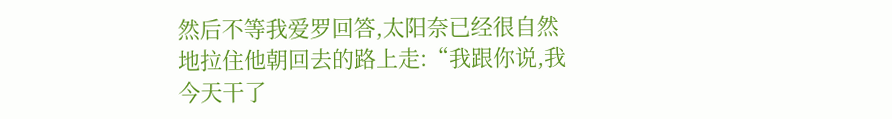然后不等我爱罗回答,太阳奈已经很自然地拉住他朝回去的路上走:“我跟你说,我今天干了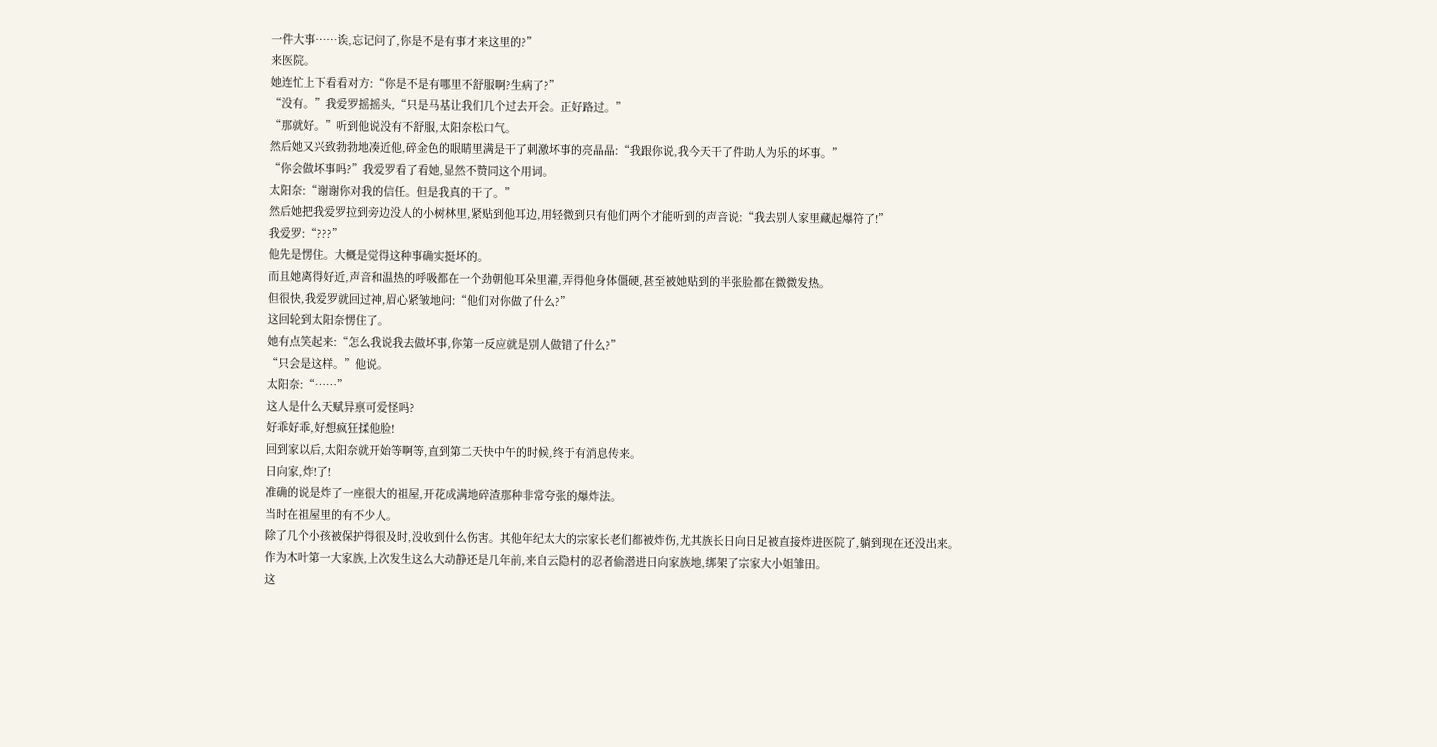一件大事……诶,忘记问了,你是不是有事才来这里的?”
来医院。
她连忙上下看看对方:“你是不是有哪里不舒服啊?生病了?”
“没有。”我爱罗摇摇头,“只是马基让我们几个过去开会。正好路过。”
“那就好。”听到他说没有不舒服,太阳奈松口气。
然后她又兴致勃勃地凑近他,碎金色的眼睛里满是干了刺激坏事的亮晶晶:“我跟你说,我今天干了件助人为乐的坏事。”
“你会做坏事吗?”我爱罗看了看她,显然不赞同这个用词。
太阳奈:“谢谢你对我的信任。但是我真的干了。”
然后她把我爱罗拉到旁边没人的小树林里,紧贴到他耳边,用轻微到只有他们两个才能听到的声音说:“我去别人家里藏起爆符了!”
我爱罗:“???”
他先是愣住。大概是觉得这种事确实挺坏的。
而且她离得好近,声音和温热的呼吸都在一个劲朝他耳朵里灌,弄得他身体僵硬,甚至被她贴到的半张脸都在微微发热。
但很快,我爱罗就回过神,眉心紧皱地问:“他们对你做了什么?”
这回轮到太阳奈愣住了。
她有点笑起来:“怎么我说我去做坏事,你第一反应就是别人做错了什么?”
“只会是这样。”他说。
太阳奈:“……”
这人是什么天赋异禀可爱怪吗?
好乖好乖,好想疯狂揉他脸!
回到家以后,太阳奈就开始等啊等,直到第二天快中午的时候,终于有消息传来。
日向家,炸!了!
准确的说是炸了一座很大的祖屋,开花成满地碎渣那种非常夸张的爆炸法。
当时在祖屋里的有不少人。
除了几个小孩被保护得很及时,没收到什么伤害。其他年纪太大的宗家长老们都被炸伤,尤其族长日向日足被直接炸进医院了,躺到现在还没出来。
作为木叶第一大家族,上次发生这么大动静还是几年前,来自云隐村的忍者偷潜进日向家族地,绑架了宗家大小姐雏田。
这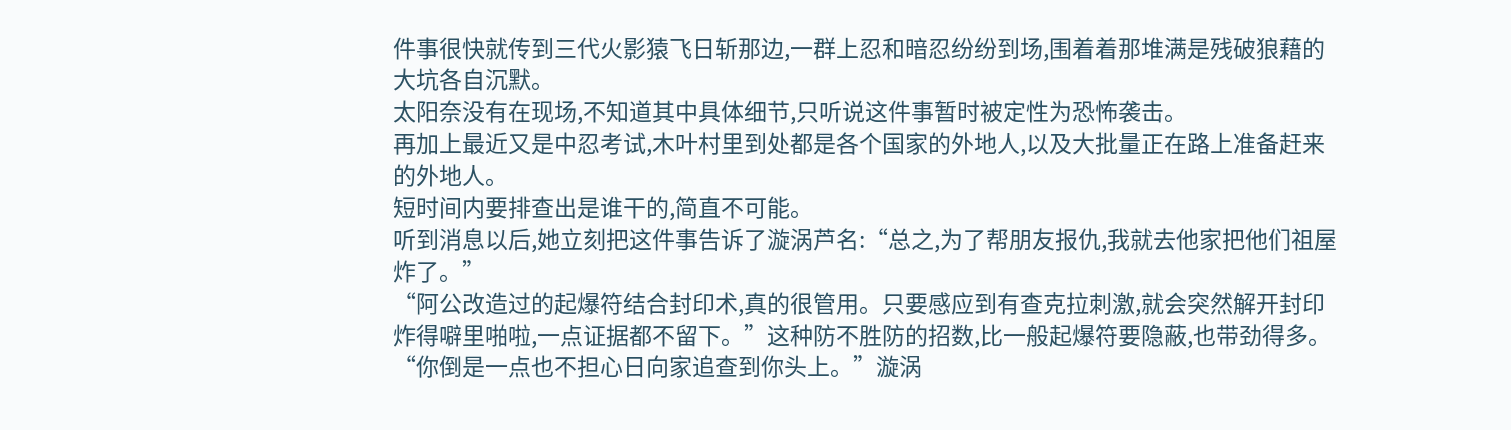件事很快就传到三代火影猿飞日斩那边,一群上忍和暗忍纷纷到场,围着着那堆满是残破狼藉的大坑各自沉默。
太阳奈没有在现场,不知道其中具体细节,只听说这件事暂时被定性为恐怖袭击。
再加上最近又是中忍考试,木叶村里到处都是各个国家的外地人,以及大批量正在路上准备赶来的外地人。
短时间内要排查出是谁干的,简直不可能。
听到消息以后,她立刻把这件事告诉了漩涡芦名:“总之,为了帮朋友报仇,我就去他家把他们祖屋炸了。”
“阿公改造过的起爆符结合封印术,真的很管用。只要感应到有查克拉刺激,就会突然解开封印炸得噼里啪啦,一点证据都不留下。”这种防不胜防的招数,比一般起爆符要隐蔽,也带劲得多。
“你倒是一点也不担心日向家追查到你头上。”漩涡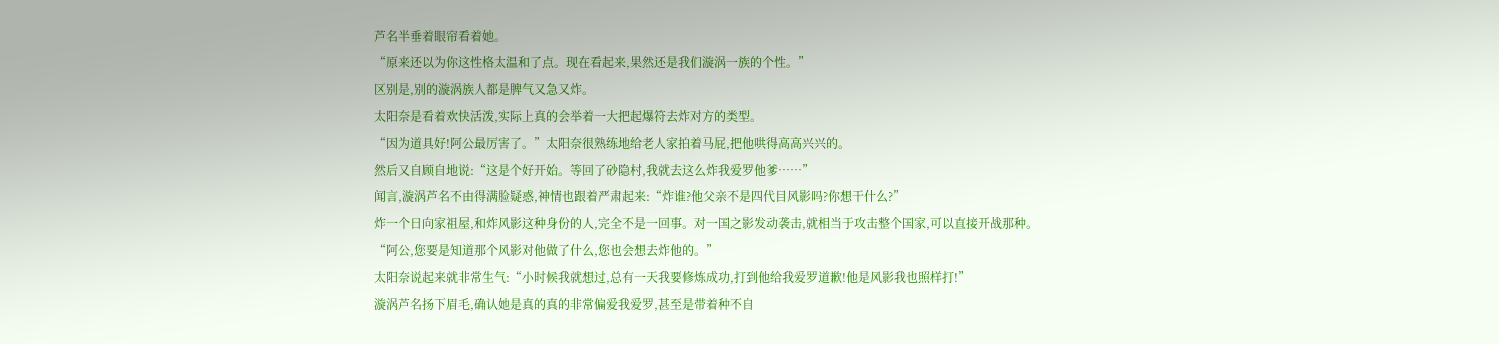芦名半垂着眼帘看着她。
“原来还以为你这性格太温和了点。现在看起来,果然还是我们漩涡一族的个性。”
区别是,别的漩涡族人都是脾气又急又炸。
太阳奈是看着欢快活泼,实际上真的会举着一大把起爆符去炸对方的类型。
“因为道具好!阿公最厉害了。”太阳奈很熟练地给老人家拍着马屁,把他哄得高高兴兴的。
然后又自顾自地说:“这是个好开始。等回了砂隐村,我就去这么炸我爱罗他爹……”
闻言,漩涡芦名不由得满脸疑惑,神情也跟着严肃起来:“炸谁?他父亲不是四代目风影吗?你想干什么?”
炸一个日向家祖屋,和炸风影这种身份的人,完全不是一回事。对一国之影发动袭击,就相当于攻击整个国家,可以直接开战那种。
“阿公,您要是知道那个风影对他做了什么,您也会想去炸他的。”
太阳奈说起来就非常生气:“小时候我就想过,总有一天我要修炼成功,打到他给我爱罗道歉!他是风影我也照样打!”
漩涡芦名扬下眉毛,确认她是真的真的非常偏爱我爱罗,甚至是带着种不自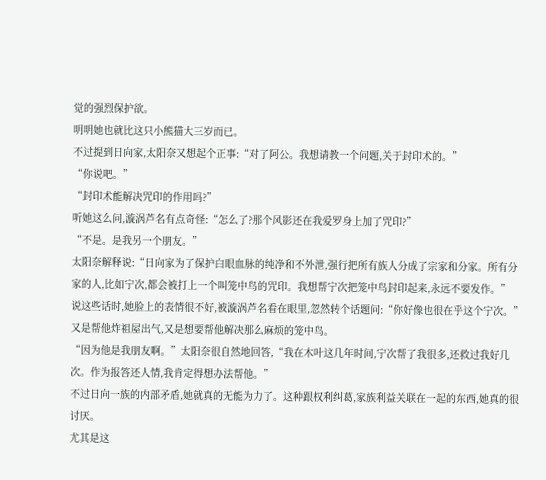觉的强烈保护欲。
明明她也就比这只小熊猫大三岁而已。
不过提到日向家,太阳奈又想起个正事:“对了阿公。我想请教一个问题,关于封印术的。”
“你说吧。”
“封印术能解决咒印的作用吗?”
听她这么问,漩涡芦名有点奇怪:“怎么了?那个风影还在我爱罗身上加了咒印?”
“不是。是我另一个朋友。”
太阳奈解释说:“日向家为了保护白眼血脉的纯净和不外泄,强行把所有族人分成了宗家和分家。所有分家的人,比如宁次,都会被打上一个叫笼中鸟的咒印。我想帮宁次把笼中鸟封印起来,永远不要发作。”
说这些话时,她脸上的表情很不好,被漩涡芦名看在眼里,忽然转个话题问:“你好像也很在乎这个宁次。”
又是帮他炸祖屋出气,又是想要帮他解决那么麻烦的笼中鸟。
“因为他是我朋友啊。”太阳奈很自然地回答,“我在木叶这几年时间,宁次帮了我很多,还救过我好几次。作为报答还人情,我肯定得想办法帮他。”
不过日向一族的内部矛盾,她就真的无能为力了。这种跟权利纠葛,家族利益关联在一起的东西,她真的很讨厌。
尤其是这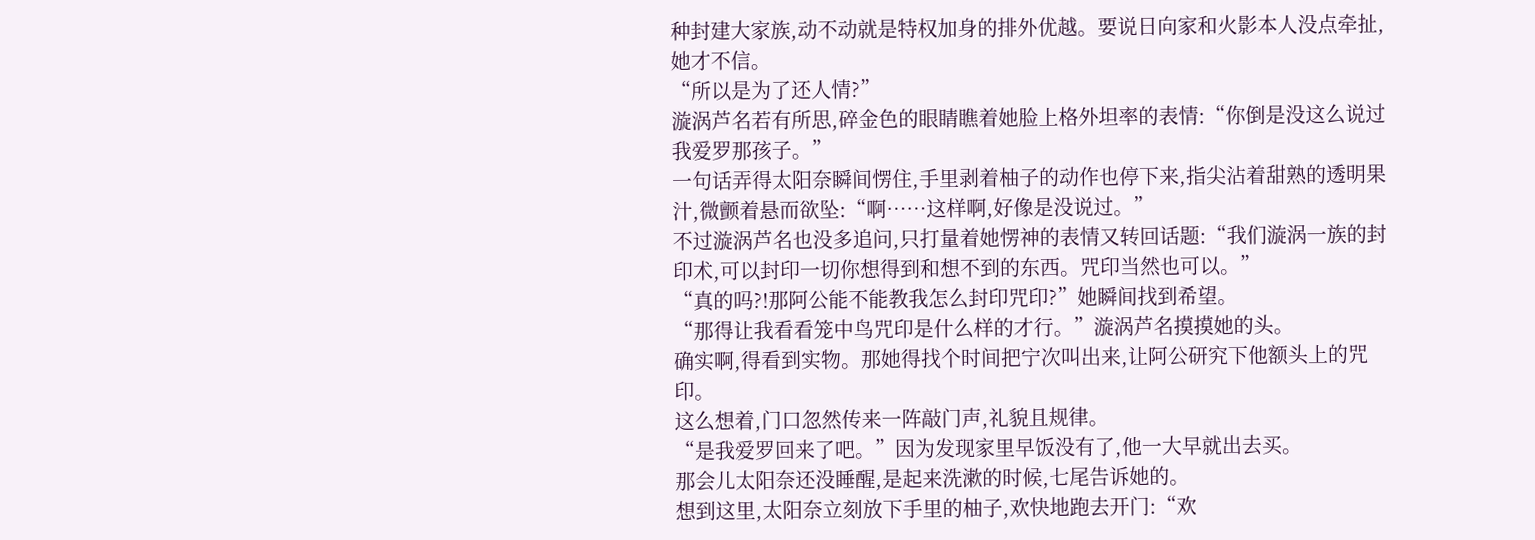种封建大家族,动不动就是特权加身的排外优越。要说日向家和火影本人没点牵扯,她才不信。
“所以是为了还人情?”
漩涡芦名若有所思,碎金色的眼睛瞧着她脸上格外坦率的表情:“你倒是没这么说过我爱罗那孩子。”
一句话弄得太阳奈瞬间愣住,手里剥着柚子的动作也停下来,指尖沾着甜熟的透明果汁,微颤着悬而欲坠:“啊……这样啊,好像是没说过。”
不过漩涡芦名也没多追问,只打量着她愣神的表情又转回话题:“我们漩涡一族的封印术,可以封印一切你想得到和想不到的东西。咒印当然也可以。”
“真的吗?!那阿公能不能教我怎么封印咒印?”她瞬间找到希望。
“那得让我看看笼中鸟咒印是什么样的才行。”漩涡芦名摸摸她的头。
确实啊,得看到实物。那她得找个时间把宁次叫出来,让阿公研究下他额头上的咒印。
这么想着,门口忽然传来一阵敲门声,礼貌且规律。
“是我爱罗回来了吧。”因为发现家里早饭没有了,他一大早就出去买。
那会儿太阳奈还没睡醒,是起来洗漱的时候,七尾告诉她的。
想到这里,太阳奈立刻放下手里的柚子,欢快地跑去开门:“欢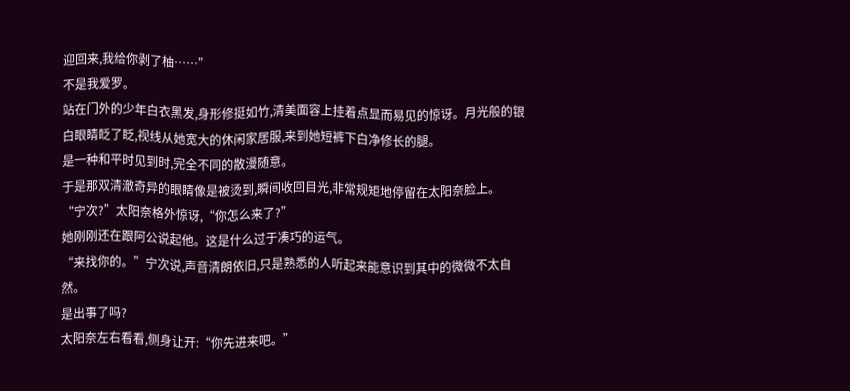迎回来,我给你剥了柚……”
不是我爱罗。
站在门外的少年白衣黑发,身形修挺如竹,清美面容上挂着点显而易见的惊讶。月光般的银白眼睛眨了眨,视线从她宽大的休闲家居服,来到她短裤下白净修长的腿。
是一种和平时见到时,完全不同的散漫随意。
于是那双清澈奇异的眼睛像是被烫到,瞬间收回目光,非常规矩地停留在太阳奈脸上。
“宁次?”太阳奈格外惊讶,“你怎么来了?”
她刚刚还在跟阿公说起他。这是什么过于凑巧的运气。
“来找你的。”宁次说,声音清朗依旧,只是熟悉的人听起来能意识到其中的微微不太自然。
是出事了吗?
太阳奈左右看看,侧身让开:“你先进来吧。”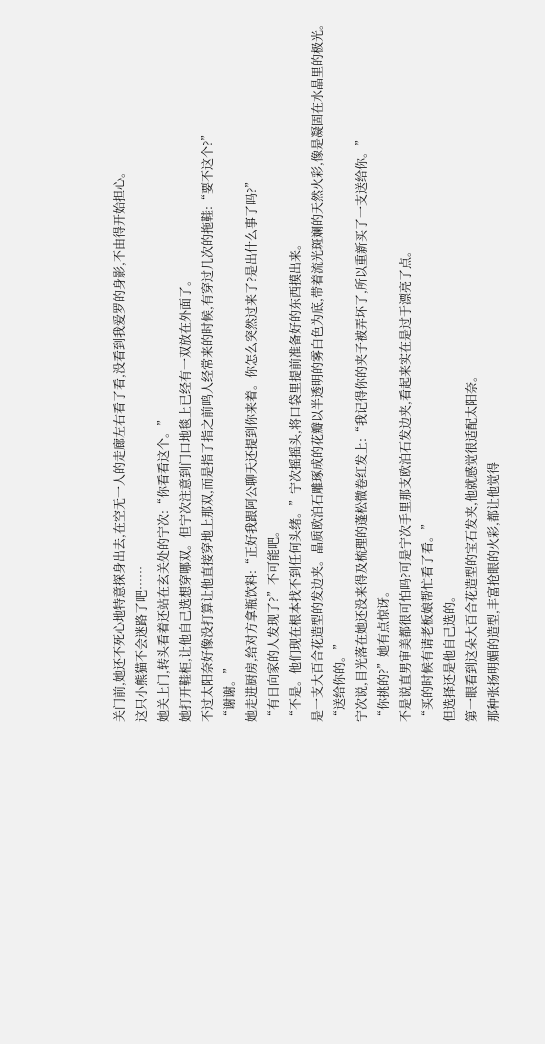关门前,她还不死心地特意探身出去,在空无一人的走廊左右看了看,没看到我爱罗的身影,不由得开始担心。
这只小熊猫不会迷路了吧……
她关上门,转头看着还站在玄关处的宁次:“你看看这个。”
她打开鞋柜,让他自己选想穿哪双。但宁次注意到门口地毯上已经有一双放在外面了。
不过太阳奈好像没打算让他直接穿地上那双,而是指了指之前鸣人经常来的时候,有穿过几次的拖鞋:“要不这个?”
“谢谢。”
她走进厨房,给对方拿瓶饮料:“正好我跟阿公聊天还提到你来着。你怎么突然过来了?是出什么事了吗?”
“有日向家的人发现了?”不可能吧。
“不是。他们现在根本找不到任何头绪。”宁次摇摇头,将口袋里提前准备好的东西摸出来。
是一支大百合花造型的发边夹。晶质欧泊石雕琢成的花瓣以半透明的雾白色为底,带着流光斑斓的天然火彩,像是凝固在水晶里的极光。
“送给你的。”
宁次说,目光落在她还没来得及梳理的蓬松微卷红发上:“我记得你的夹子被弄坏了,所以重新买了一支送给你。”
“你挑的?”她有点惊讶。
不是说直男审美都很可怕吗?可是宁次手里那支欧泊石发边夹,看起来实在是过于漂亮了点。
“买的时候有请老板娘帮忙看了看。”
但选择还是他自己选的。
第一眼看到这朵大百合花造型的宝石发夹,他就感觉很适配太阳奈。
那种张扬明媚的造型,丰富抢眼的火彩,都让他觉得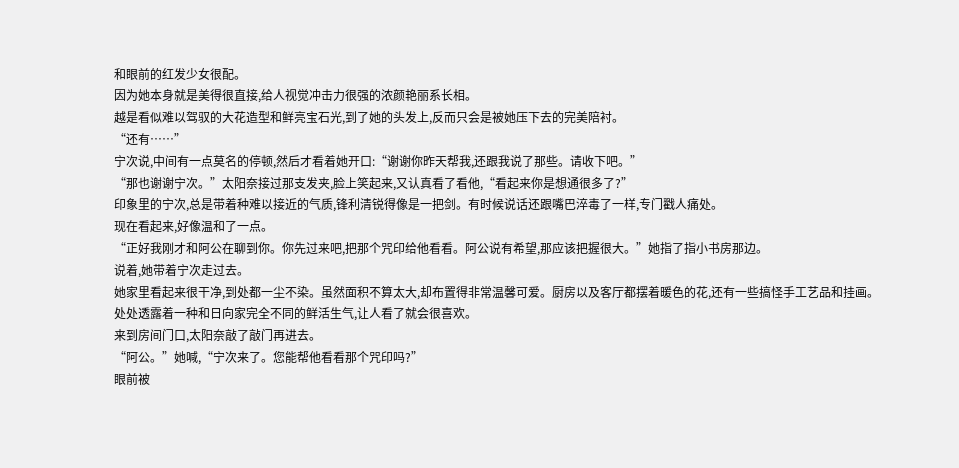和眼前的红发少女很配。
因为她本身就是美得很直接,给人视觉冲击力很强的浓颜艳丽系长相。
越是看似难以驾驭的大花造型和鲜亮宝石光,到了她的头发上,反而只会是被她压下去的完美陪衬。
“还有……”
宁次说,中间有一点莫名的停顿,然后才看着她开口:“谢谢你昨天帮我,还跟我说了那些。请收下吧。”
“那也谢谢宁次。”太阳奈接过那支发夹,脸上笑起来,又认真看了看他,“看起来你是想通很多了?”
印象里的宁次,总是带着种难以接近的气质,锋利清锐得像是一把剑。有时候说话还跟嘴巴淬毒了一样,专门戳人痛处。
现在看起来,好像温和了一点。
“正好我刚才和阿公在聊到你。你先过来吧,把那个咒印给他看看。阿公说有希望,那应该把握很大。”她指了指小书房那边。
说着,她带着宁次走过去。
她家里看起来很干净,到处都一尘不染。虽然面积不算太大,却布置得非常温馨可爱。厨房以及客厅都摆着暖色的花,还有一些搞怪手工艺品和挂画。
处处透露着一种和日向家完全不同的鲜活生气,让人看了就会很喜欢。
来到房间门口,太阳奈敲了敲门再进去。
“阿公。”她喊,“宁次来了。您能帮他看看那个咒印吗?”
眼前被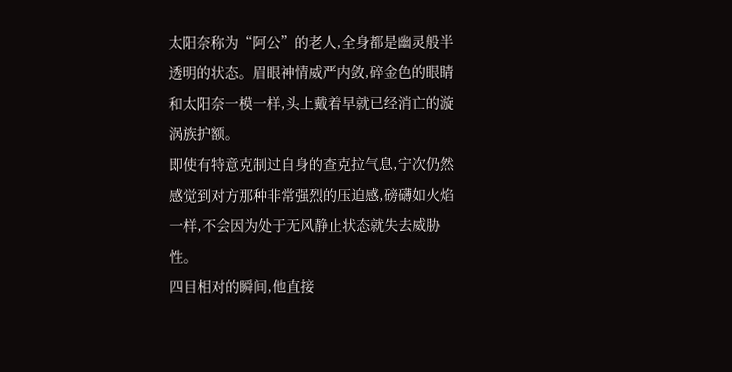太阳奈称为“阿公”的老人,全身都是幽灵般半透明的状态。眉眼神情威严内敛,碎金色的眼睛和太阳奈一模一样,头上戴着早就已经消亡的漩涡族护额。
即使有特意克制过自身的查克拉气息,宁次仍然感觉到对方那种非常强烈的压迫感,磅礴如火焰一样,不会因为处于无风静止状态就失去威胁性。
四目相对的瞬间,他直接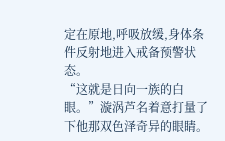定在原地,呼吸放缓,身体条件反射地进入戒备预警状态。
“这就是日向一族的白眼。”漩涡芦名着意打量了下他那双色泽奇异的眼睛。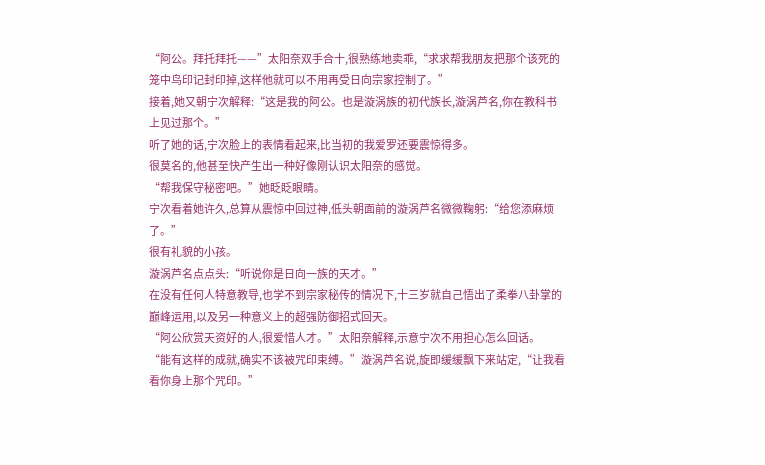“阿公。拜托拜托——”太阳奈双手合十,很熟练地卖乖,“求求帮我朋友把那个该死的笼中鸟印记封印掉,这样他就可以不用再受日向宗家控制了。”
接着,她又朝宁次解释:“这是我的阿公。也是漩涡族的初代族长,漩涡芦名,你在教科书上见过那个。”
听了她的话,宁次脸上的表情看起来,比当初的我爱罗还要震惊得多。
很莫名的,他甚至快产生出一种好像刚认识太阳奈的感觉。
“帮我保守秘密吧。”她眨眨眼睛。
宁次看着她许久,总算从震惊中回过神,低头朝面前的漩涡芦名微微鞠躬:“给您添麻烦了。”
很有礼貌的小孩。
漩涡芦名点点头:“听说你是日向一族的天才。”
在没有任何人特意教导,也学不到宗家秘传的情况下,十三岁就自己悟出了柔拳八卦掌的巅峰运用,以及另一种意义上的超强防御招式回天。
“阿公欣赏天资好的人,很爱惜人才。”太阳奈解释,示意宁次不用担心怎么回话。
“能有这样的成就,确实不该被咒印束缚。”漩涡芦名说,旋即缓缓飘下来站定,“让我看看你身上那个咒印。”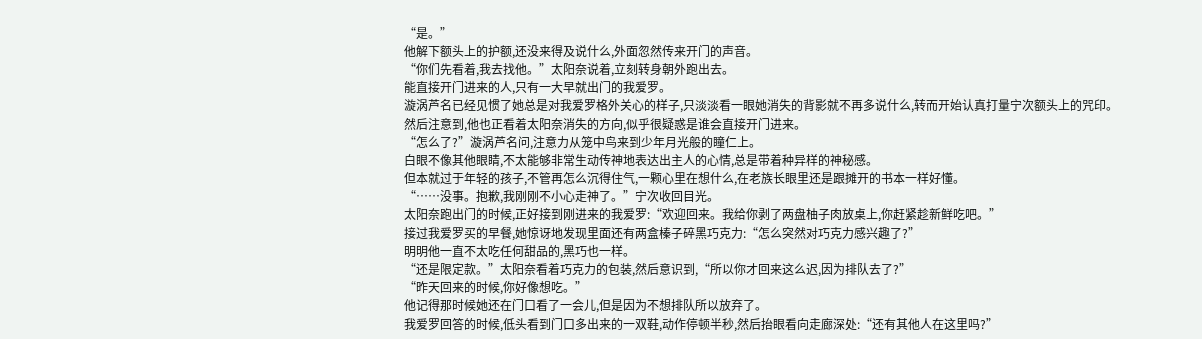“是。”
他解下额头上的护额,还没来得及说什么,外面忽然传来开门的声音。
“你们先看着,我去找他。”太阳奈说着,立刻转身朝外跑出去。
能直接开门进来的人,只有一大早就出门的我爱罗。
漩涡芦名已经见惯了她总是对我爱罗格外关心的样子,只淡淡看一眼她消失的背影就不再多说什么,转而开始认真打量宁次额头上的咒印。
然后注意到,他也正看着太阳奈消失的方向,似乎很疑惑是谁会直接开门进来。
“怎么了?”漩涡芦名问,注意力从笼中鸟来到少年月光般的瞳仁上。
白眼不像其他眼睛,不太能够非常生动传神地表达出主人的心情,总是带着种异样的神秘感。
但本就过于年轻的孩子,不管再怎么沉得住气,一颗心里在想什么,在老族长眼里还是跟摊开的书本一样好懂。
“……没事。抱歉,我刚刚不小心走神了。”宁次收回目光。
太阳奈跑出门的时候,正好接到刚进来的我爱罗:“欢迎回来。我给你剥了两盘柚子肉放桌上,你赶紧趁新鲜吃吧。”
接过我爱罗买的早餐,她惊讶地发现里面还有两盒榛子碎黑巧克力:“怎么突然对巧克力感兴趣了?”
明明他一直不太吃任何甜品的,黑巧也一样。
“还是限定款。”太阳奈看着巧克力的包装,然后意识到,“所以你才回来这么迟,因为排队去了?”
“昨天回来的时候,你好像想吃。”
他记得那时候她还在门口看了一会儿,但是因为不想排队所以放弃了。
我爱罗回答的时候,低头看到门口多出来的一双鞋,动作停顿半秒,然后抬眼看向走廊深处:“还有其他人在这里吗?”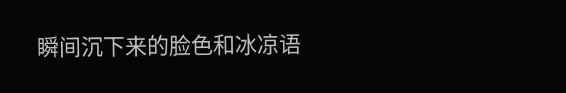瞬间沉下来的脸色和冰凉语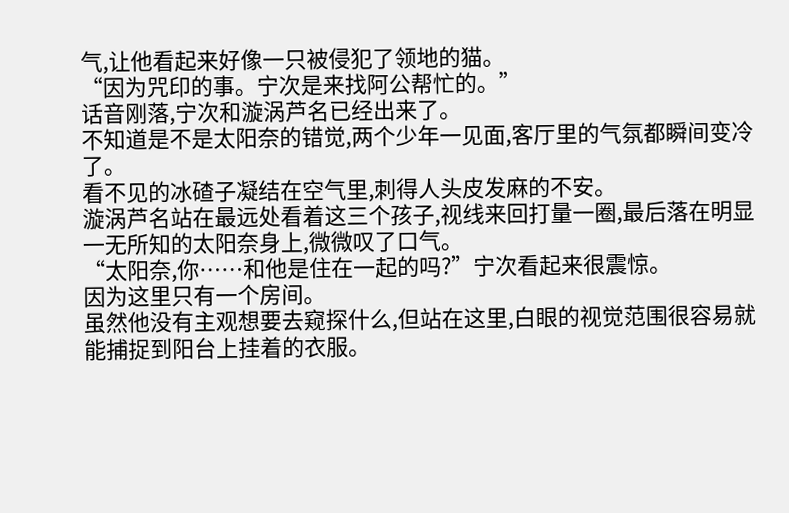气,让他看起来好像一只被侵犯了领地的猫。
“因为咒印的事。宁次是来找阿公帮忙的。”
话音刚落,宁次和漩涡芦名已经出来了。
不知道是不是太阳奈的错觉,两个少年一见面,客厅里的气氛都瞬间变冷了。
看不见的冰碴子凝结在空气里,刺得人头皮发麻的不安。
漩涡芦名站在最远处看着这三个孩子,视线来回打量一圈,最后落在明显一无所知的太阳奈身上,微微叹了口气。
“太阳奈,你……和他是住在一起的吗?”宁次看起来很震惊。
因为这里只有一个房间。
虽然他没有主观想要去窥探什么,但站在这里,白眼的视觉范围很容易就能捕捉到阳台上挂着的衣服。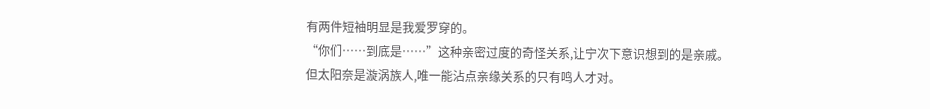有两件短袖明显是我爱罗穿的。
“你们……到底是……”这种亲密过度的奇怪关系,让宁次下意识想到的是亲戚。
但太阳奈是漩涡族人,唯一能沾点亲缘关系的只有鸣人才对。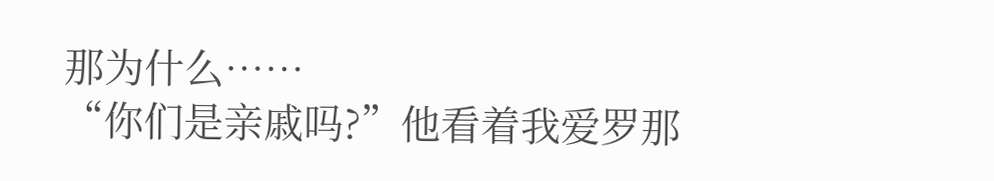那为什么……
“你们是亲戚吗?”他看着我爱罗那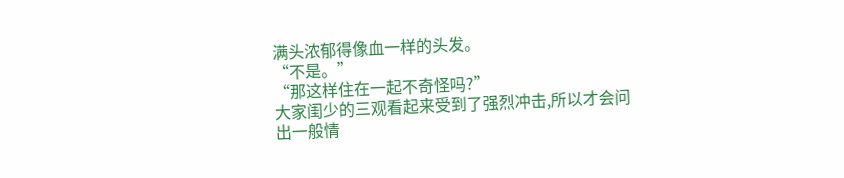满头浓郁得像血一样的头发。
“不是。”
“那这样住在一起不奇怪吗?”
大家闺少的三观看起来受到了强烈冲击,所以才会问出一般情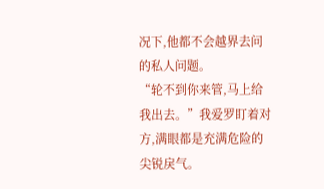况下,他都不会越界去问的私人问题。
“轮不到你来管,马上给我出去。”我爱罗盯着对方,满眼都是充满危险的尖锐戾气。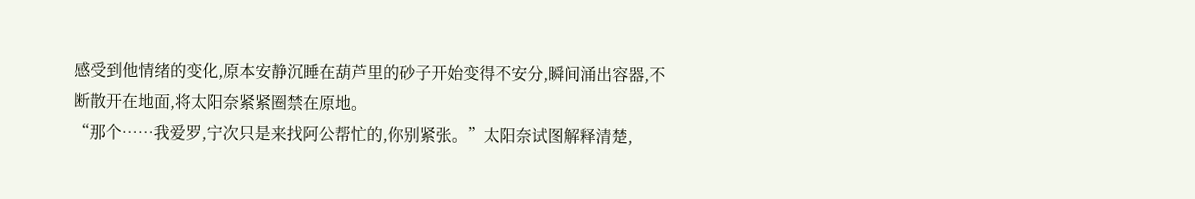感受到他情绪的变化,原本安静沉睡在葫芦里的砂子开始变得不安分,瞬间涌出容器,不断散开在地面,将太阳奈紧紧圈禁在原地。
“那个……我爱罗,宁次只是来找阿公帮忙的,你别紧张。”太阳奈试图解释清楚,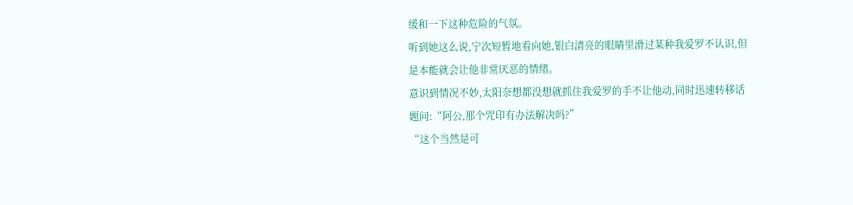缓和一下这种危险的气氛。
听到她这么说,宁次短暂地看向她,银白清亮的眼睛里滑过某种我爱罗不认识,但是本能就会让他非常厌恶的情绪。
意识到情况不妙,太阳奈想都没想就抓住我爱罗的手不让他动,同时迅速转移话题问:“阿公,那个咒印有办法解决吗?”
“这个当然是可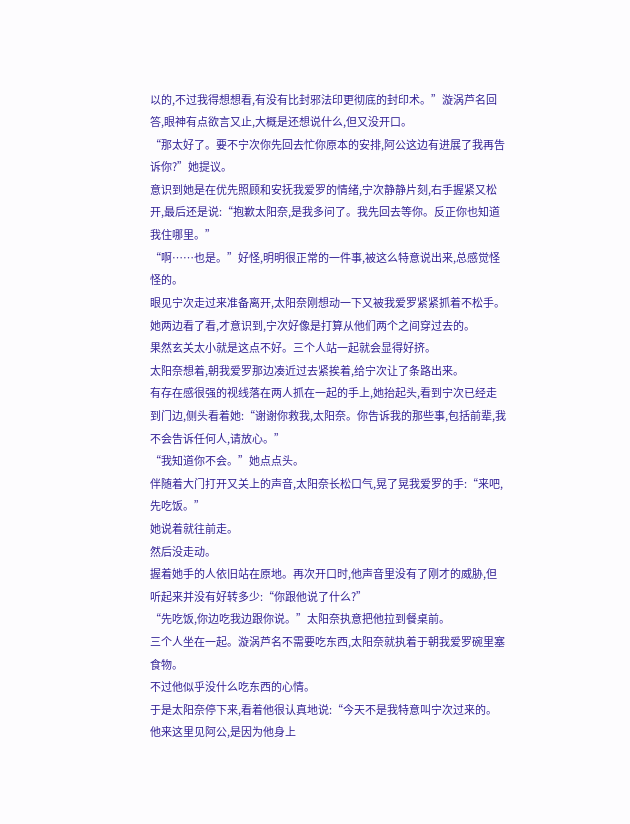以的,不过我得想想看,有没有比封邪法印更彻底的封印术。”漩涡芦名回答,眼神有点欲言又止,大概是还想说什么,但又没开口。
“那太好了。要不宁次你先回去忙你原本的安排,阿公这边有进展了我再告诉你?”她提议。
意识到她是在优先照顾和安抚我爱罗的情绪,宁次静静片刻,右手握紧又松开,最后还是说:“抱歉太阳奈,是我多问了。我先回去等你。反正你也知道我住哪里。”
“啊……也是。”好怪,明明很正常的一件事,被这么特意说出来,总感觉怪怪的。
眼见宁次走过来准备离开,太阳奈刚想动一下又被我爱罗紧紧抓着不松手。
她两边看了看,才意识到,宁次好像是打算从他们两个之间穿过去的。
果然玄关太小就是这点不好。三个人站一起就会显得好挤。
太阳奈想着,朝我爱罗那边凑近过去紧挨着,给宁次让了条路出来。
有存在感很强的视线落在两人抓在一起的手上,她抬起头,看到宁次已经走到门边,侧头看着她:“谢谢你救我,太阳奈。你告诉我的那些事,包括前辈,我不会告诉任何人,请放心。”
“我知道你不会。”她点点头。
伴随着大门打开又关上的声音,太阳奈长松口气,晃了晃我爱罗的手:“来吧,先吃饭。”
她说着就往前走。
然后没走动。
握着她手的人依旧站在原地。再次开口时,他声音里没有了刚才的威胁,但听起来并没有好转多少:“你跟他说了什么?”
“先吃饭,你边吃我边跟你说。”太阳奈执意把他拉到餐桌前。
三个人坐在一起。漩涡芦名不需要吃东西,太阳奈就执着于朝我爱罗碗里塞食物。
不过他似乎没什么吃东西的心情。
于是太阳奈停下来,看着他很认真地说:“今天不是我特意叫宁次过来的。他来这里见阿公,是因为他身上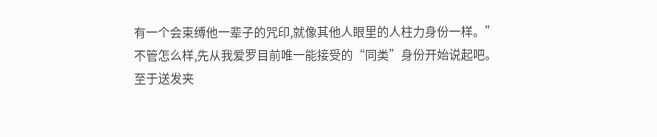有一个会束缚他一辈子的咒印,就像其他人眼里的人柱力身份一样。”
不管怎么样,先从我爱罗目前唯一能接受的“同类”身份开始说起吧。
至于送发夹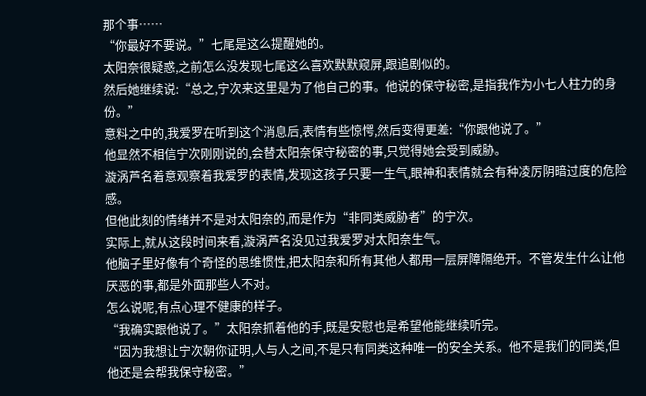那个事……
“你最好不要说。”七尾是这么提醒她的。
太阳奈很疑惑,之前怎么没发现七尾这么喜欢默默窥屏,跟追剧似的。
然后她继续说:“总之,宁次来这里是为了他自己的事。他说的保守秘密,是指我作为小七人柱力的身份。”
意料之中的,我爱罗在听到这个消息后,表情有些惊愕,然后变得更差:“你跟他说了。”
他显然不相信宁次刚刚说的,会替太阳奈保守秘密的事,只觉得她会受到威胁。
漩涡芦名着意观察着我爱罗的表情,发现这孩子只要一生气,眼神和表情就会有种凌厉阴暗过度的危险感。
但他此刻的情绪并不是对太阳奈的,而是作为“非同类威胁者”的宁次。
实际上,就从这段时间来看,漩涡芦名没见过我爱罗对太阳奈生气。
他脑子里好像有个奇怪的思维惯性,把太阳奈和所有其他人都用一层屏障隔绝开。不管发生什么让他厌恶的事,都是外面那些人不对。
怎么说呢,有点心理不健康的样子。
“我确实跟他说了。”太阳奈抓着他的手,既是安慰也是希望他能继续听完。
“因为我想让宁次朝你证明,人与人之间,不是只有同类这种唯一的安全关系。他不是我们的同类,但他还是会帮我保守秘密。”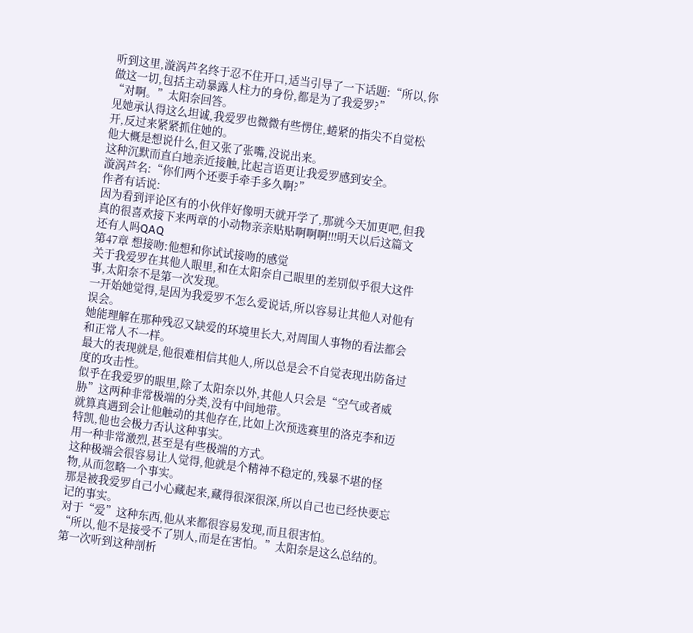听到这里,漩涡芦名终于忍不住开口,适当引导了一下话题:“所以,你做这一切,包括主动暴露人柱力的身份,都是为了我爱罗?”
“对啊。”太阳奈回答。
见她承认得这么坦诚,我爱罗也微微有些愣住,蜷紧的指尖不自觉松开,反过来紧紧抓住她的。
他大概是想说什么,但又张了张嘴,没说出来。
这种沉默而直白地亲近接触,比起言语更让我爱罗感到安全。
漩涡芦名:“你们两个还要手牵手多久啊?”
作者有话说:
因为看到评论区有的小伙伴好像明天就开学了,那就今天加更吧,但我真的很喜欢接下来两章的小动物亲亲贴贴啊啊啊!!!明天以后这篇文还有人吗QAQ
第47章 想接吻:他想和你试试接吻的感觉
关于我爱罗在其他人眼里,和在太阳奈自己眼里的差别似乎很大这件事,太阳奈不是第一次发现。
一开始她觉得,是因为我爱罗不怎么爱说话,所以容易让其他人对他有误会。
她能理解在那种残忍又缺爱的环境里长大,对周围人事物的看法都会和正常人不一样。
最大的表现就是,他很难相信其他人,所以总是会不自觉表现出防备过度的攻击性。
似乎在我爱罗的眼里,除了太阳奈以外,其他人只会是“空气或者威胁”这两种非常极端的分类,没有中间地带。
就算真遇到会让他触动的其他存在,比如上次预选赛里的洛克李和迈特凯,他也会极力否认这种事实。
用一种非常激烈,甚至是有些极端的方式。
这种极端会很容易让人觉得,他就是个精神不稳定的,残暴不堪的怪物,从而忽略一个事实。
那是被我爱罗自己小心藏起来,藏得很深很深,所以自己也已经快要忘记的事实。
对于“爱”这种东西,他从来都很容易发现,而且很害怕。
“所以,他不是接受不了别人,而是在害怕。”太阳奈是这么总结的。
第一次听到这种剖析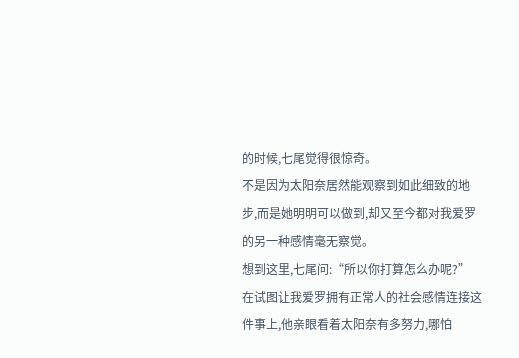的时候,七尾觉得很惊奇。
不是因为太阳奈居然能观察到如此细致的地步,而是她明明可以做到,却又至今都对我爱罗的另一种感情毫无察觉。
想到这里,七尾问:“所以你打算怎么办呢?”
在试图让我爱罗拥有正常人的社会感情连接这件事上,他亲眼看着太阳奈有多努力,哪怕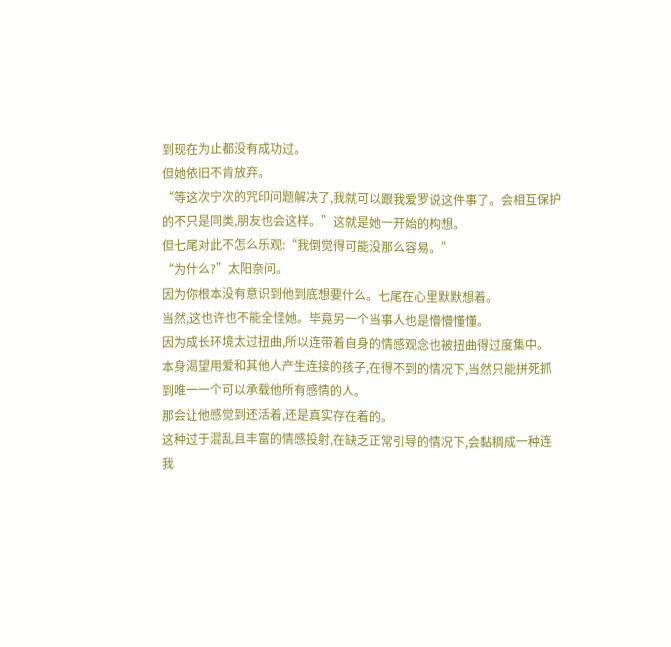到现在为止都没有成功过。
但她依旧不肯放弃。
“等这次宁次的咒印问题解决了,我就可以跟我爱罗说这件事了。会相互保护的不只是同类,朋友也会这样。”这就是她一开始的构想。
但七尾对此不怎么乐观:“我倒觉得可能没那么容易。”
“为什么?”太阳奈问。
因为你根本没有意识到他到底想要什么。七尾在心里默默想着。
当然,这也许也不能全怪她。毕竟另一个当事人也是懵懵懂懂。
因为成长环境太过扭曲,所以连带着自身的情感观念也被扭曲得过度集中。
本身渴望用爱和其他人产生连接的孩子,在得不到的情况下,当然只能拼死抓到唯一一个可以承载他所有感情的人。
那会让他感觉到还活着,还是真实存在着的。
这种过于混乱且丰富的情感投射,在缺乏正常引导的情况下,会黏稠成一种连我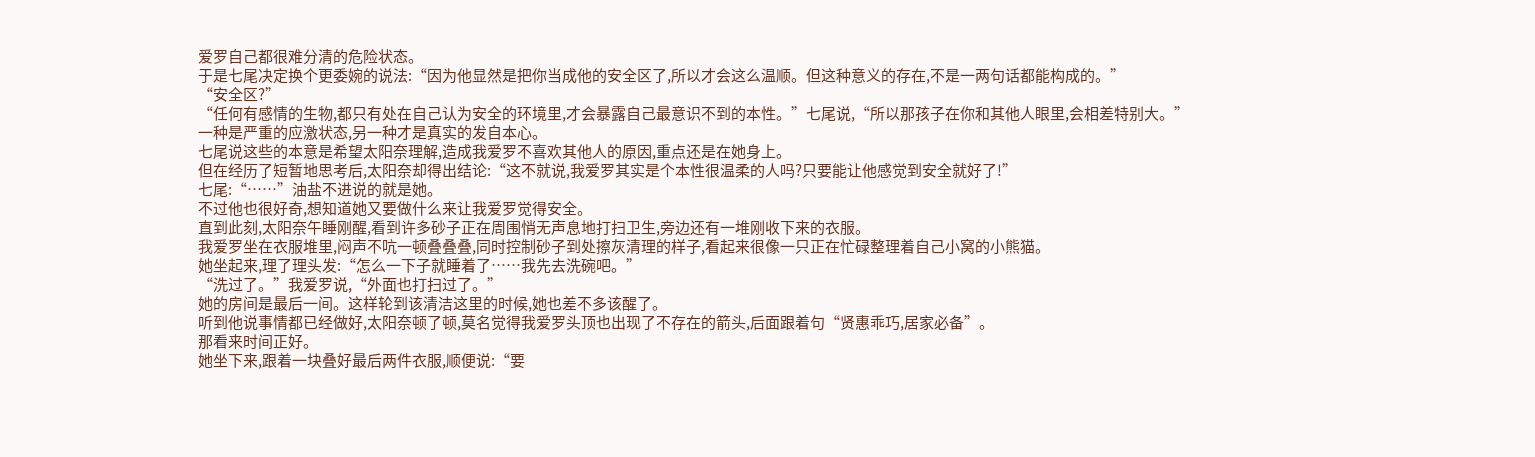爱罗自己都很难分清的危险状态。
于是七尾决定换个更委婉的说法:“因为他显然是把你当成他的安全区了,所以才会这么温顺。但这种意义的存在,不是一两句话都能构成的。”
“安全区?”
“任何有感情的生物,都只有处在自己认为安全的环境里,才会暴露自己最意识不到的本性。”七尾说,“所以那孩子在你和其他人眼里,会相差特别大。”
一种是严重的应激状态,另一种才是真实的发自本心。
七尾说这些的本意是希望太阳奈理解,造成我爱罗不喜欢其他人的原因,重点还是在她身上。
但在经历了短暂地思考后,太阳奈却得出结论:“这不就说,我爱罗其实是个本性很温柔的人吗?只要能让他感觉到安全就好了!”
七尾:“……”油盐不进说的就是她。
不过他也很好奇,想知道她又要做什么来让我爱罗觉得安全。
直到此刻,太阳奈午睡刚醒,看到许多砂子正在周围悄无声息地打扫卫生,旁边还有一堆刚收下来的衣服。
我爱罗坐在衣服堆里,闷声不吭一顿叠叠叠,同时控制砂子到处擦灰清理的样子,看起来很像一只正在忙碌整理着自己小窝的小熊猫。
她坐起来,理了理头发:“怎么一下子就睡着了……我先去洗碗吧。”
“洗过了。”我爱罗说,“外面也打扫过了。”
她的房间是最后一间。这样轮到该清洁这里的时候,她也差不多该醒了。
听到他说事情都已经做好,太阳奈顿了顿,莫名觉得我爱罗头顶也出现了不存在的箭头,后面跟着句“贤惠乖巧,居家必备”。
那看来时间正好。
她坐下来,跟着一块叠好最后两件衣服,顺便说:“要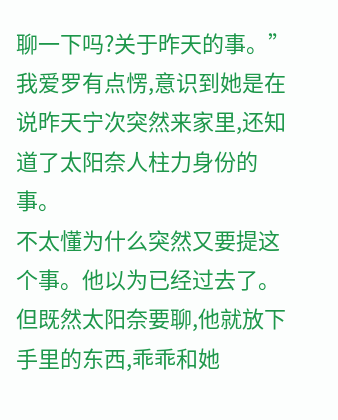聊一下吗?关于昨天的事。”
我爱罗有点愣,意识到她是在说昨天宁次突然来家里,还知道了太阳奈人柱力身份的事。
不太懂为什么突然又要提这个事。他以为已经过去了。
但既然太阳奈要聊,他就放下手里的东西,乖乖和她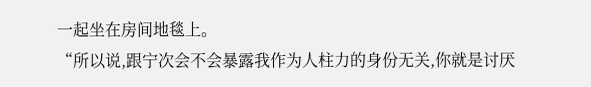一起坐在房间地毯上。
“所以说,跟宁次会不会暴露我作为人柱力的身份无关,你就是讨厌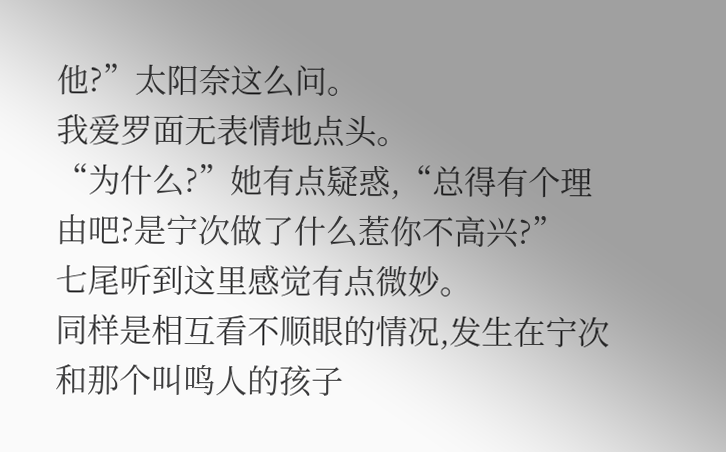他?”太阳奈这么问。
我爱罗面无表情地点头。
“为什么?”她有点疑惑,“总得有个理由吧?是宁次做了什么惹你不高兴?”
七尾听到这里感觉有点微妙。
同样是相互看不顺眼的情况,发生在宁次和那个叫鸣人的孩子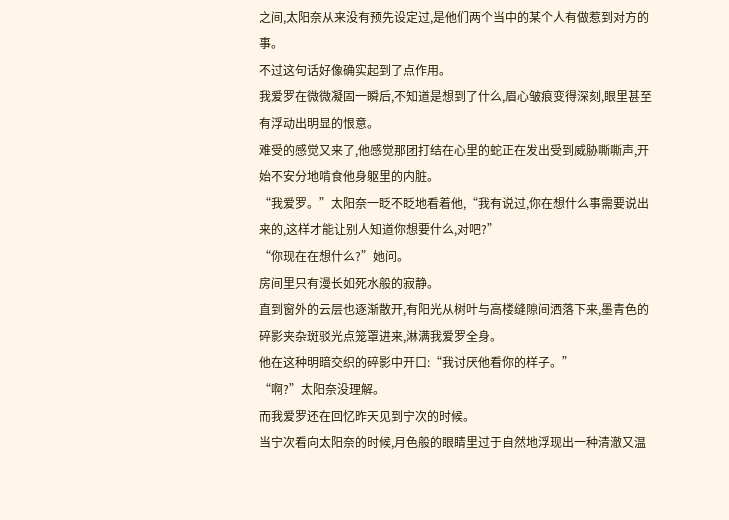之间,太阳奈从来没有预先设定过,是他们两个当中的某个人有做惹到对方的事。
不过这句话好像确实起到了点作用。
我爱罗在微微凝固一瞬后,不知道是想到了什么,眉心皱痕变得深刻,眼里甚至有浮动出明显的恨意。
难受的感觉又来了,他感觉那团打结在心里的蛇正在发出受到威胁嘶嘶声,开始不安分地啃食他身躯里的内脏。
“我爱罗。”太阳奈一眨不眨地看着他,“我有说过,你在想什么事需要说出来的,这样才能让别人知道你想要什么,对吧?”
“你现在在想什么?”她问。
房间里只有漫长如死水般的寂静。
直到窗外的云层也逐渐散开,有阳光从树叶与高楼缝隙间洒落下来,墨青色的碎影夹杂斑驳光点笼罩进来,淋满我爱罗全身。
他在这种明暗交织的碎影中开口:“我讨厌他看你的样子。”
“啊?”太阳奈没理解。
而我爱罗还在回忆昨天见到宁次的时候。
当宁次看向太阳奈的时候,月色般的眼睛里过于自然地浮现出一种清澈又温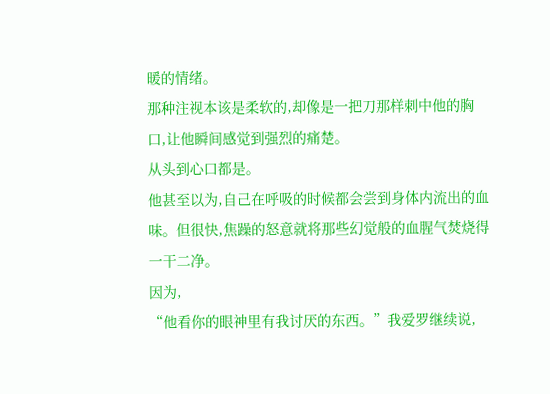暖的情绪。
那种注视本该是柔软的,却像是一把刀那样刺中他的胸口,让他瞬间感觉到强烈的痛楚。
从头到心口都是。
他甚至以为,自己在呼吸的时候都会尝到身体内流出的血味。但很快,焦躁的怒意就将那些幻觉般的血腥气焚烧得一干二净。
因为,
“他看你的眼神里有我讨厌的东西。”我爱罗继续说,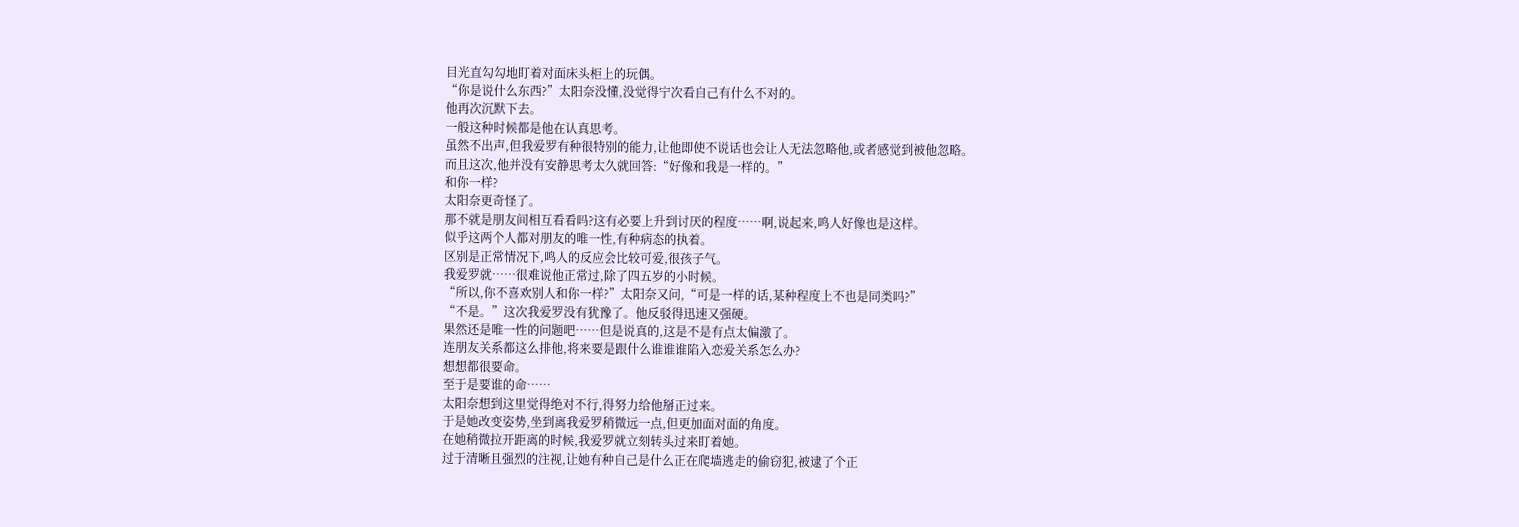目光直勾勾地盯着对面床头柜上的玩偶。
“你是说什么东西?”太阳奈没懂,没觉得宁次看自己有什么不对的。
他再次沉默下去。
一般这种时候都是他在认真思考。
虽然不出声,但我爱罗有种很特别的能力,让他即使不说话也会让人无法忽略他,或者感觉到被他忽略。
而且这次,他并没有安静思考太久就回答:“好像和我是一样的。”
和你一样?
太阳奈更奇怪了。
那不就是朋友间相互看看吗?这有必要上升到讨厌的程度……啊,说起来,鸣人好像也是这样。
似乎这两个人都对朋友的唯一性,有种病态的执着。
区别是正常情况下,鸣人的反应会比较可爱,很孩子气。
我爱罗就……很难说他正常过,除了四五岁的小时候。
“所以,你不喜欢别人和你一样?”太阳奈又问,“可是一样的话,某种程度上不也是同类吗?”
“不是。”这次我爱罗没有犹豫了。他反驳得迅速又强硬。
果然还是唯一性的问题吧……但是说真的,这是不是有点太偏激了。
连朋友关系都这么排他,将来要是跟什么谁谁谁陷入恋爱关系怎么办?
想想都很要命。
至于是要谁的命……
太阳奈想到这里觉得绝对不行,得努力给他掰正过来。
于是她改变姿势,坐到离我爱罗稍微远一点,但更加面对面的角度。
在她稍微拉开距离的时候,我爱罗就立刻转头过来盯着她。
过于清晰且强烈的注视,让她有种自己是什么正在爬墙逃走的偷窃犯,被逮了个正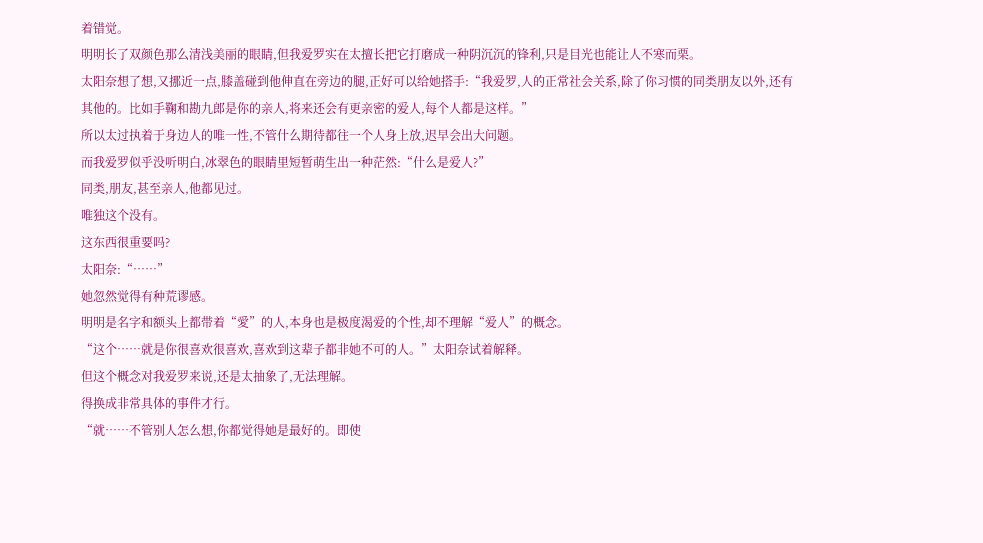着错觉。
明明长了双颜色那么清浅美丽的眼睛,但我爱罗实在太擅长把它打磨成一种阴沉沉的锋利,只是目光也能让人不寒而栗。
太阳奈想了想,又挪近一点,膝盖碰到他伸直在旁边的腿,正好可以给她搭手:“我爱罗,人的正常社会关系,除了你习惯的同类朋友以外,还有其他的。比如手鞠和勘九郎是你的亲人,将来还会有更亲密的爱人,每个人都是这样。”
所以太过执着于身边人的唯一性,不管什么期待都往一个人身上放,迟早会出大问题。
而我爱罗似乎没听明白,冰翠色的眼睛里短暂萌生出一种茫然:“什么是爱人?”
同类,朋友,甚至亲人,他都见过。
唯独这个没有。
这东西很重要吗?
太阳奈:“……”
她忽然觉得有种荒谬感。
明明是名字和额头上都带着“愛”的人,本身也是极度渴爱的个性,却不理解“爱人”的概念。
“这个……就是你很喜欢很喜欢,喜欢到这辈子都非她不可的人。”太阳奈试着解释。
但这个概念对我爱罗来说,还是太抽象了,无法理解。
得换成非常具体的事件才行。
“就……不管别人怎么想,你都觉得她是最好的。即使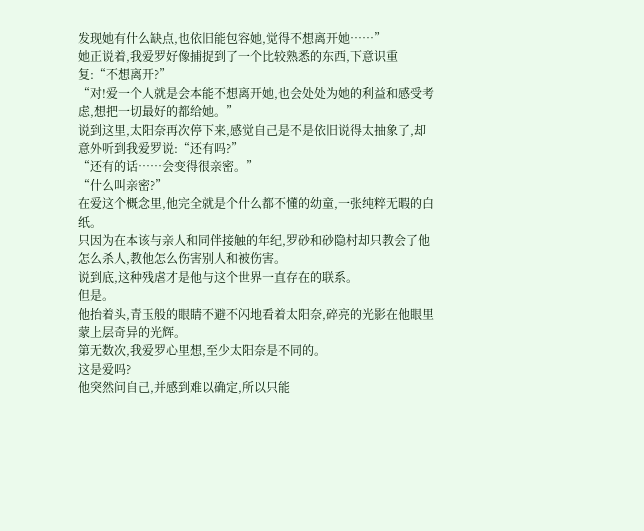发现她有什么缺点,也依旧能包容她,觉得不想离开她……”
她正说着,我爱罗好像捕捉到了一个比较熟悉的东西,下意识重复:“不想离开?”
“对!爱一个人就是会本能不想离开她,也会处处为她的利益和感受考虑,想把一切最好的都给她。”
说到这里,太阳奈再次停下来,感觉自己是不是依旧说得太抽象了,却意外听到我爱罗说:“还有吗?”
“还有的话……会变得很亲密。”
“什么叫亲密?”
在爱这个概念里,他完全就是个什么都不懂的幼童,一张纯粹无暇的白纸。
只因为在本该与亲人和同伴接触的年纪,罗砂和砂隐村却只教会了他怎么杀人,教他怎么伤害别人和被伤害。
说到底,这种残虐才是他与这个世界一直存在的联系。
但是。
他抬着头,青玉般的眼睛不避不闪地看着太阳奈,碎亮的光影在他眼里蒙上层奇异的光辉。
第无数次,我爱罗心里想,至少太阳奈是不同的。
这是爱吗?
他突然问自己,并感到难以确定,所以只能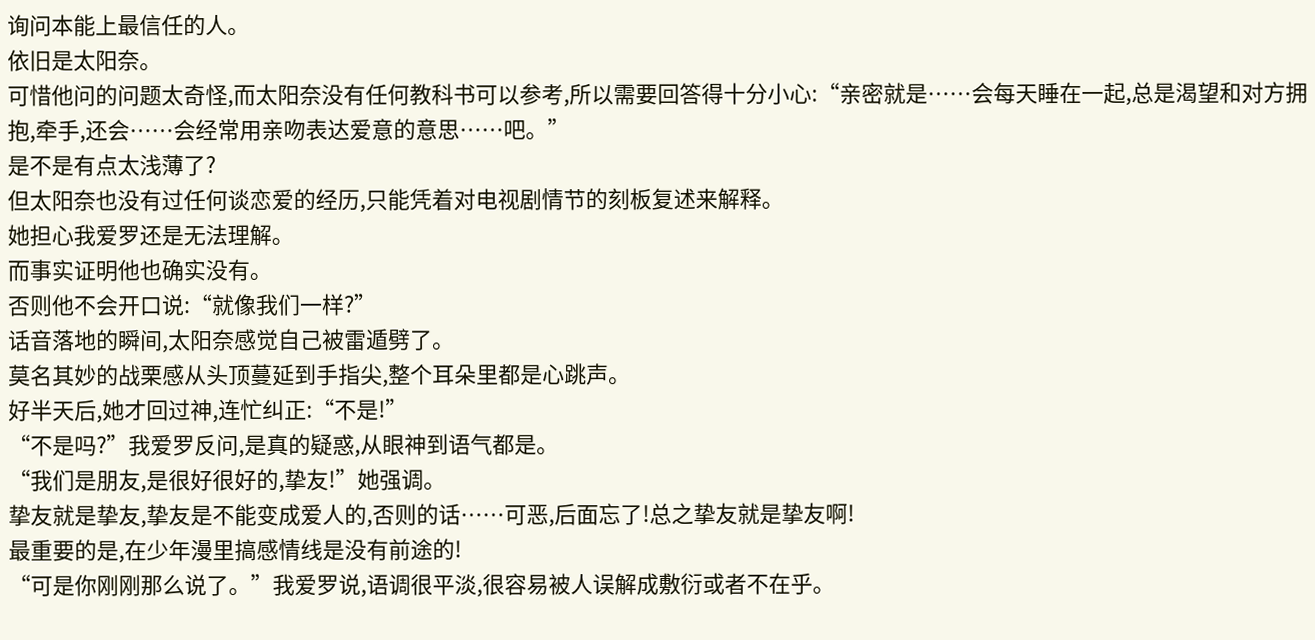询问本能上最信任的人。
依旧是太阳奈。
可惜他问的问题太奇怪,而太阳奈没有任何教科书可以参考,所以需要回答得十分小心:“亲密就是……会每天睡在一起,总是渴望和对方拥抱,牵手,还会……会经常用亲吻表达爱意的意思……吧。”
是不是有点太浅薄了?
但太阳奈也没有过任何谈恋爱的经历,只能凭着对电视剧情节的刻板复述来解释。
她担心我爱罗还是无法理解。
而事实证明他也确实没有。
否则他不会开口说:“就像我们一样?”
话音落地的瞬间,太阳奈感觉自己被雷遁劈了。
莫名其妙的战栗感从头顶蔓延到手指尖,整个耳朵里都是心跳声。
好半天后,她才回过神,连忙纠正:“不是!”
“不是吗?”我爱罗反问,是真的疑惑,从眼神到语气都是。
“我们是朋友,是很好很好的,挚友!”她强调。
挚友就是挚友,挚友是不能变成爱人的,否则的话……可恶,后面忘了!总之挚友就是挚友啊!
最重要的是,在少年漫里搞感情线是没有前途的!
“可是你刚刚那么说了。”我爱罗说,语调很平淡,很容易被人误解成敷衍或者不在乎。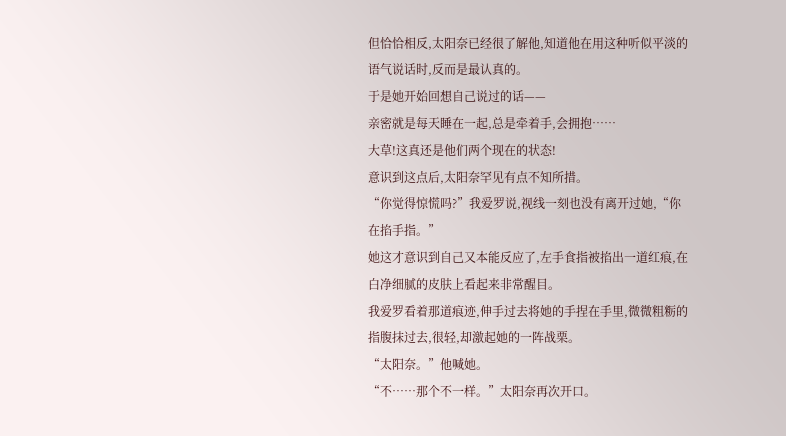但恰恰相反,太阳奈已经很了解他,知道他在用这种听似平淡的语气说话时,反而是最认真的。
于是她开始回想自己说过的话——
亲密就是每天睡在一起,总是牵着手,会拥抱……
大草!这真还是他们两个现在的状态!
意识到这点后,太阳奈罕见有点不知所措。
“你觉得惊慌吗?”我爱罗说,视线一刻也没有离开过她,“你在掐手指。”
她这才意识到自己又本能反应了,左手食指被掐出一道红痕,在白净细腻的皮肤上看起来非常醒目。
我爱罗看着那道痕迹,伸手过去将她的手捏在手里,微微粗粝的指腹抹过去,很轻,却激起她的一阵战栗。
“太阳奈。”他喊她。
“不……那个不一样。”太阳奈再次开口。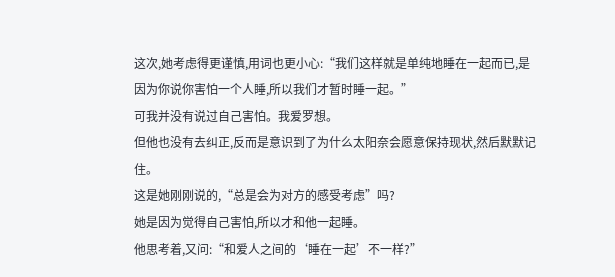这次,她考虑得更谨慎,用词也更小心:“我们这样就是单纯地睡在一起而已,是因为你说你害怕一个人睡,所以我们才暂时睡一起。”
可我并没有说过自己害怕。我爱罗想。
但他也没有去纠正,反而是意识到了为什么太阳奈会愿意保持现状,然后默默记住。
这是她刚刚说的,“总是会为对方的感受考虑”吗?
她是因为觉得自己害怕,所以才和他一起睡。
他思考着,又问:“和爱人之间的‘睡在一起’不一样?”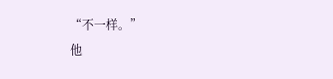“不一样。”
他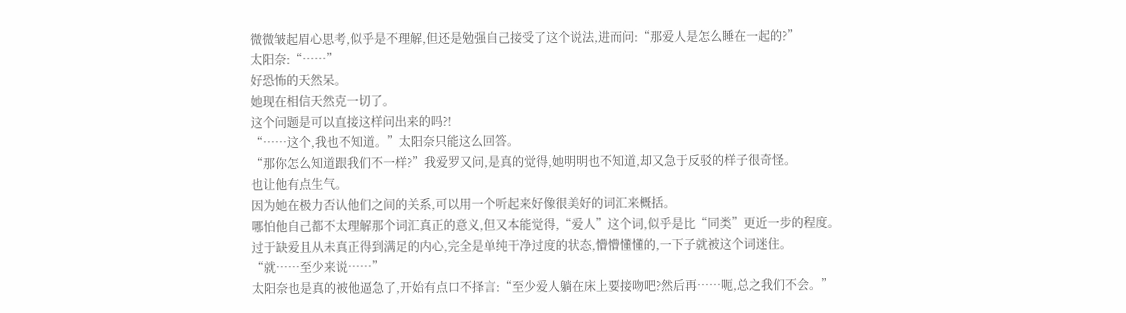微微皱起眉心思考,似乎是不理解,但还是勉强自己接受了这个说法,进而问:“那爱人是怎么睡在一起的?”
太阳奈:“……”
好恐怖的天然呆。
她现在相信天然克一切了。
这个问题是可以直接这样问出来的吗?!
“……这个,我也不知道。”太阳奈只能这么回答。
“那你怎么知道跟我们不一样?”我爱罗又问,是真的觉得,她明明也不知道,却又急于反驳的样子很奇怪。
也让他有点生气。
因为她在极力否认他们之间的关系,可以用一个听起来好像很美好的词汇来概括。
哪怕他自己都不太理解那个词汇真正的意义,但又本能觉得,“爱人”这个词,似乎是比“同类”更近一步的程度。
过于缺爱且从未真正得到满足的内心,完全是单纯干净过度的状态,懵懵懂懂的,一下子就被这个词迷住。
“就……至少来说……”
太阳奈也是真的被他逼急了,开始有点口不择言:“至少爱人躺在床上要接吻吧?然后再……呃,总之我们不会。”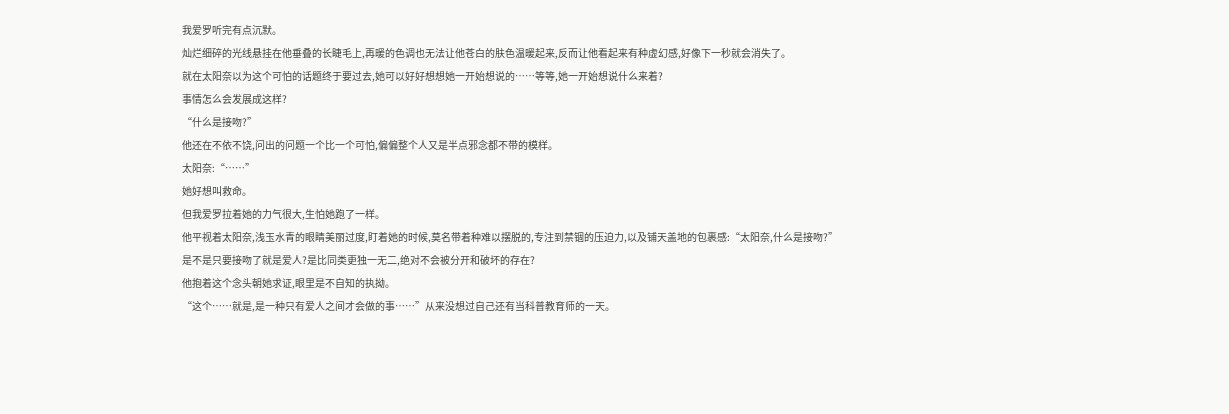我爱罗听完有点沉默。
灿烂细碎的光线悬挂在他垂叠的长睫毛上,再暖的色调也无法让他苍白的肤色温暖起来,反而让他看起来有种虚幻感,好像下一秒就会消失了。
就在太阳奈以为这个可怕的话题终于要过去,她可以好好想想她一开始想说的……等等,她一开始想说什么来着?
事情怎么会发展成这样?
“什么是接吻?”
他还在不依不饶,问出的问题一个比一个可怕,偏偏整个人又是半点邪念都不带的模样。
太阳奈:“……”
她好想叫救命。
但我爱罗拉着她的力气很大,生怕她跑了一样。
他平视着太阳奈,浅玉水青的眼睛美丽过度,盯着她的时候,莫名带着种难以摆脱的,专注到禁锢的压迫力,以及铺天盖地的包裹感:“太阳奈,什么是接吻?”
是不是只要接吻了就是爱人?是比同类更独一无二,绝对不会被分开和破坏的存在?
他抱着这个念头朝她求证,眼里是不自知的执拗。
“这个……就是,是一种只有爱人之间才会做的事……”从来没想过自己还有当科普教育师的一天。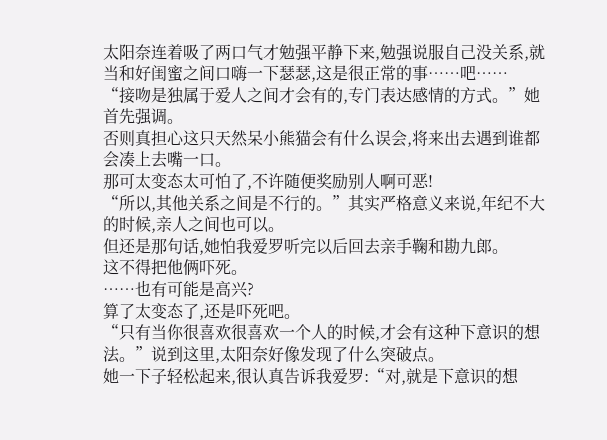太阳奈连着吸了两口气才勉强平静下来,勉强说服自己没关系,就当和好闺蜜之间口嗨一下瑟瑟,这是很正常的事……吧……
“接吻是独属于爱人之间才会有的,专门表达感情的方式。”她首先强调。
否则真担心这只天然呆小熊猫会有什么误会,将来出去遇到谁都会凑上去嘴一口。
那可太变态太可怕了,不许随便奖励别人啊可恶!
“所以,其他关系之间是不行的。”其实严格意义来说,年纪不大的时候,亲人之间也可以。
但还是那句话,她怕我爱罗听完以后回去亲手鞠和勘九郎。
这不得把他俩吓死。
……也有可能是高兴?
算了太变态了,还是吓死吧。
“只有当你很喜欢很喜欢一个人的时候,才会有这种下意识的想法。”说到这里,太阳奈好像发现了什么突破点。
她一下子轻松起来,很认真告诉我爱罗:“对,就是下意识的想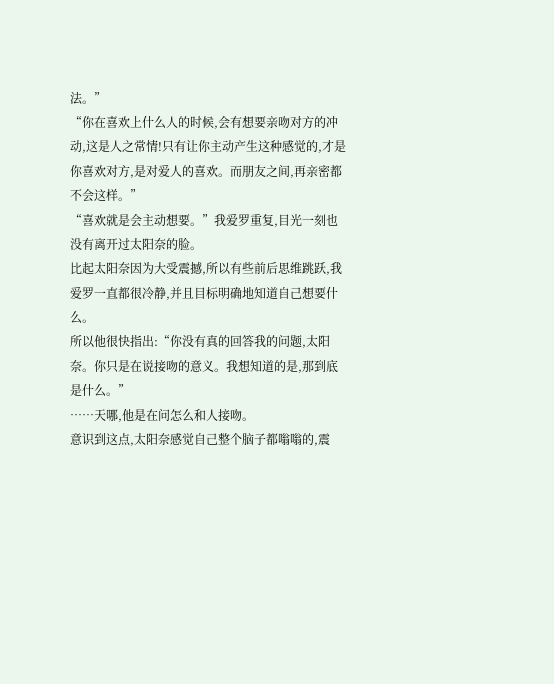法。”
“你在喜欢上什么人的时候,会有想要亲吻对方的冲动,这是人之常情!只有让你主动产生这种感觉的,才是你喜欢对方,是对爱人的喜欢。而朋友之间,再亲密都不会这样。”
“喜欢就是会主动想要。”我爱罗重复,目光一刻也没有离开过太阳奈的脸。
比起太阳奈因为大受震撼,所以有些前后思维跳跃,我爱罗一直都很冷静,并且目标明确地知道自己想要什么。
所以他很快指出:“你没有真的回答我的问题,太阳奈。你只是在说接吻的意义。我想知道的是,那到底是什么。”
……天哪,他是在问怎么和人接吻。
意识到这点,太阳奈感觉自己整个脑子都嗡嗡的,震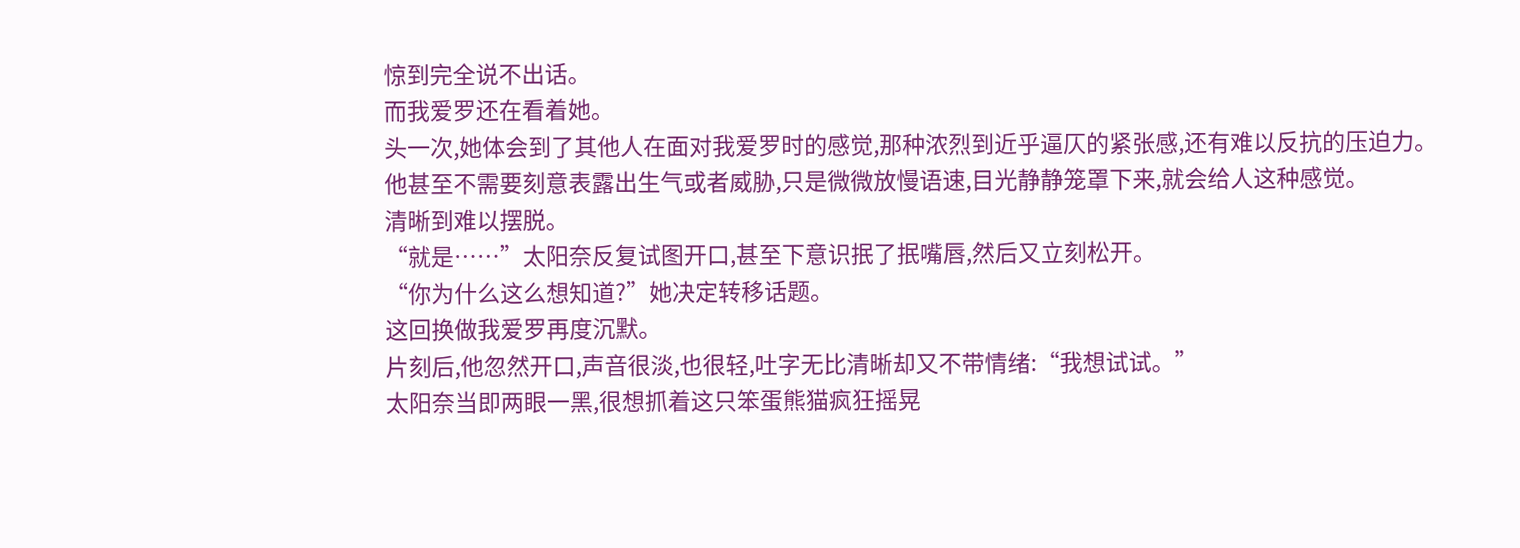惊到完全说不出话。
而我爱罗还在看着她。
头一次,她体会到了其他人在面对我爱罗时的感觉,那种浓烈到近乎逼仄的紧张感,还有难以反抗的压迫力。
他甚至不需要刻意表露出生气或者威胁,只是微微放慢语速,目光静静笼罩下来,就会给人这种感觉。
清晰到难以摆脱。
“就是……”太阳奈反复试图开口,甚至下意识抿了抿嘴唇,然后又立刻松开。
“你为什么这么想知道?”她决定转移话题。
这回换做我爱罗再度沉默。
片刻后,他忽然开口,声音很淡,也很轻,吐字无比清晰却又不带情绪:“我想试试。”
太阳奈当即两眼一黑,很想抓着这只笨蛋熊猫疯狂摇晃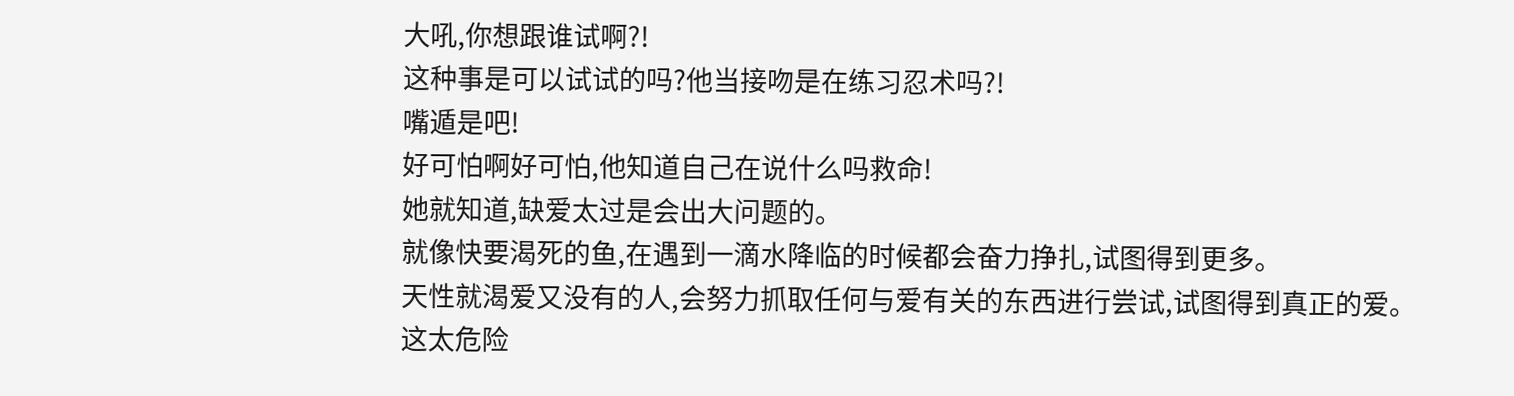大吼,你想跟谁试啊?!
这种事是可以试试的吗?他当接吻是在练习忍术吗?!
嘴遁是吧!
好可怕啊好可怕,他知道自己在说什么吗救命!
她就知道,缺爱太过是会出大问题的。
就像快要渴死的鱼,在遇到一滴水降临的时候都会奋力挣扎,试图得到更多。
天性就渴爱又没有的人,会努力抓取任何与爱有关的东西进行尝试,试图得到真正的爱。
这太危险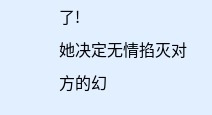了!
她决定无情掐灭对方的幻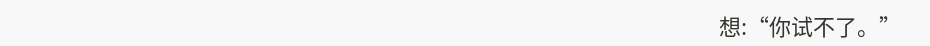想:“你试不了。”